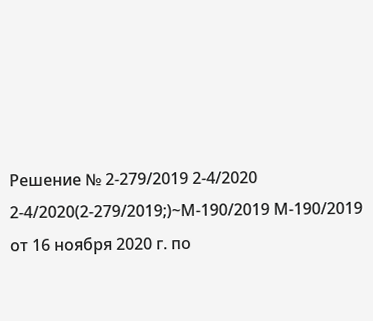Решение № 2-279/2019 2-4/2020 2-4/2020(2-279/2019;)~М-190/2019 М-190/2019 от 16 ноября 2020 г. по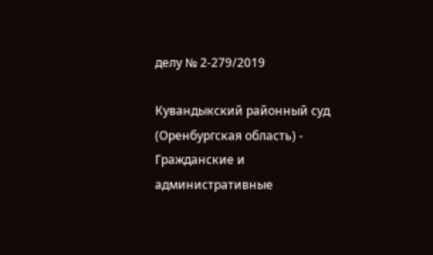делу № 2-279/2019

Кувандыкский районный суд (Оренбургская область) - Гражданские и административные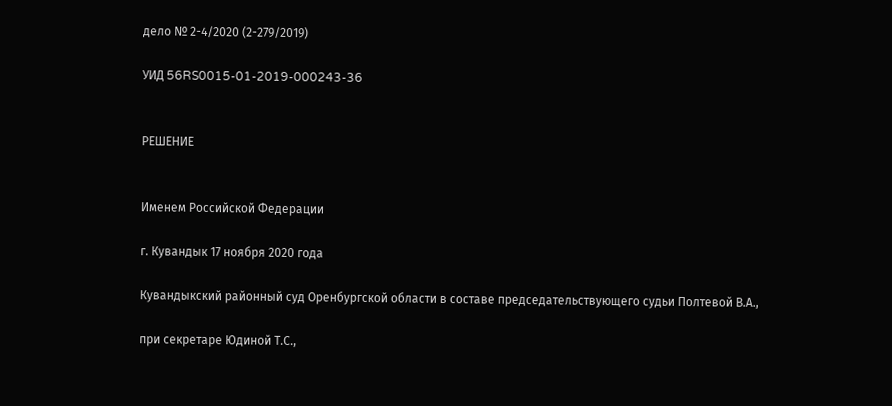дело № 2-4/2020 (2-279/2019)

УИД 56RS0015-01-2019-000243-36


РЕШЕНИЕ


Именем Российской Федерации

г. Кувандык 17 ноября 2020 года

Кувандыкский районный суд Оренбургской области в составе председательствующего судьи Полтевой В.А.,

при секретаре Юдиной Т.С.,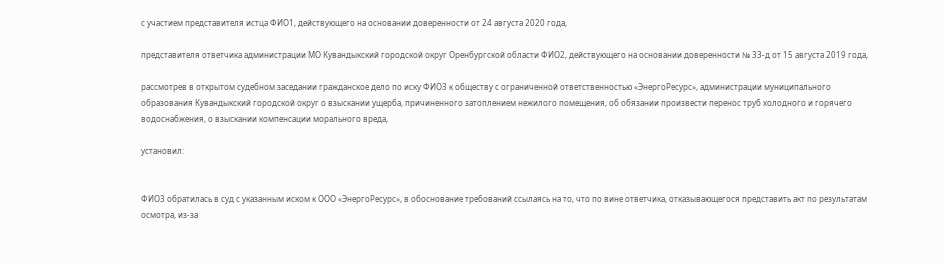с участием представителя истца ФИО1, действующего на основании доверенности от 24 августа 2020 года,

представителя ответчика администрации МО Кувандыкский городской округ Оренбургской области ФИО2, действующего на основании доверенности № 33-д от 15 августа 2019 года,

рассмотрев в открытом судебном заседании гражданское дело по иску ФИО3 к обществу с ограниченной ответственностью «ЭнергоРесурс», администрации муниципального образования Кувандыкский городской округ о взыскании ущерба, причиненного затоплением нежилого помещения, об обязании произвести перенос труб холодного и горячего водоснабжения, о взыскании компенсации морального вреда,

установил:


ФИО3 обратилась в суд с указанным иском к ООО «ЭнергоРесурс», в обоснование требований ссылаясь на то, что по вине ответчика, отказывающегося представить акт по результатам осмотра, из-за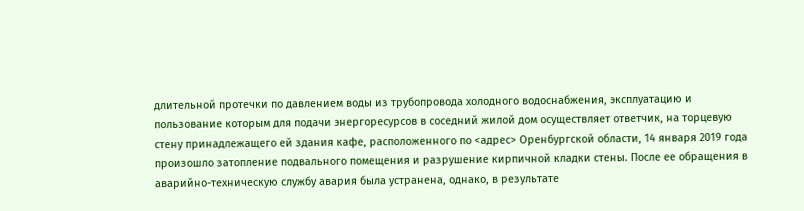длительной протечки по давлением воды из трубопровода холодного водоснабжения, эксплуатацию и пользование которым для подачи энергоресурсов в соседний жилой дом осуществляет ответчик, на торцевую стену принадлежащего ей здания кафе, расположенного по <адрес> Оренбургской области, 14 января 2019 года произошло затопление подвального помещения и разрушение кирпичной кладки стены. После ее обращения в аварийно-техническую службу авария была устранена, однако, в результате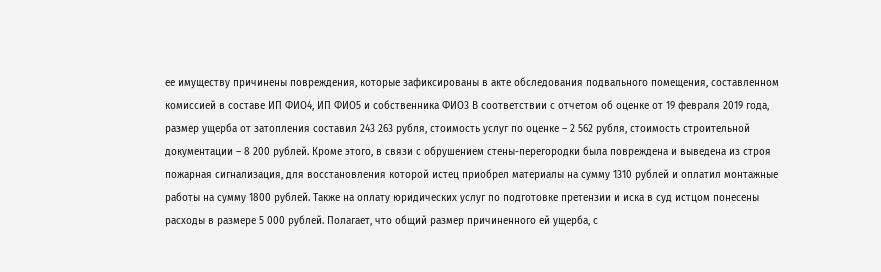ее имуществу причинены повреждения, которые зафиксированы в акте обследования подвального помещения, составленном комиссией в составе ИП ФИО4, ИП ФИО5 и собственника ФИО3 В соответствии с отчетом об оценке от 19 февраля 2019 года, размер ущерба от затопления составил 243 263 рубля, стоимость услуг по оценке – 2 562 рубля, стоимость строительной документации – 8 200 рублей. Кроме этого, в связи с обрушением стены-перегородки была повреждена и выведена из строя пожарная сигнализация, для восстановления которой истец приобрел материалы на сумму 1310 рублей и оплатил монтажные работы на сумму 1800 рублей. Также на оплату юридических услуг по подготовке претензии и иска в суд истцом понесены расходы в размере 5 000 рублей. Полагает, что общий размер причиненного ей ущерба, с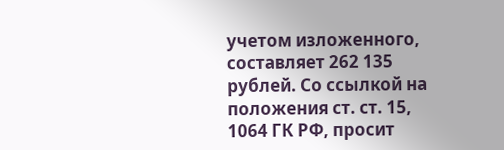учетом изложенного, составляет 262 135 рублей. Со ссылкой на положения ст. ст. 15, 1064 ГК РФ, просит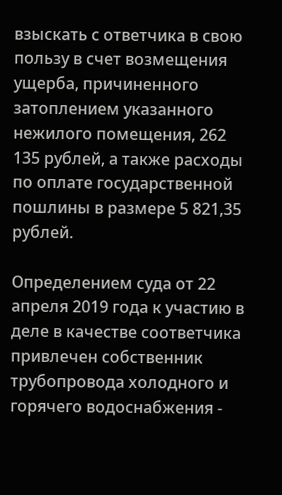взыскать с ответчика в свою пользу в счет возмещения ущерба, причиненного затоплением указанного нежилого помещения, 262 135 рублей, а также расходы по оплате государственной пошлины в размере 5 821,35 рублей.

Определением суда от 22 апреля 2019 года к участию в деле в качестве соответчика привлечен собственник трубопровода холодного и горячего водоснабжения -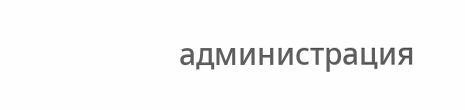администрация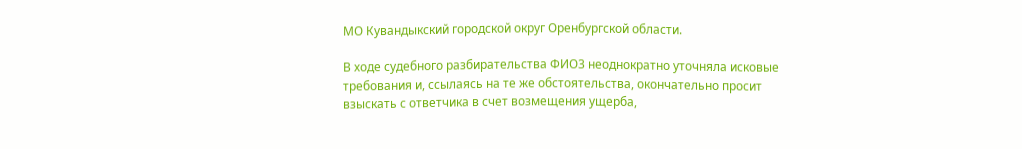МО Кувандыкский городской округ Оренбургской области.

В ходе судебного разбирательства ФИО3 неоднократно уточняла исковые требования и, ссылаясь на те же обстоятельства, окончательно просит взыскать с ответчика в счет возмещения ущерба,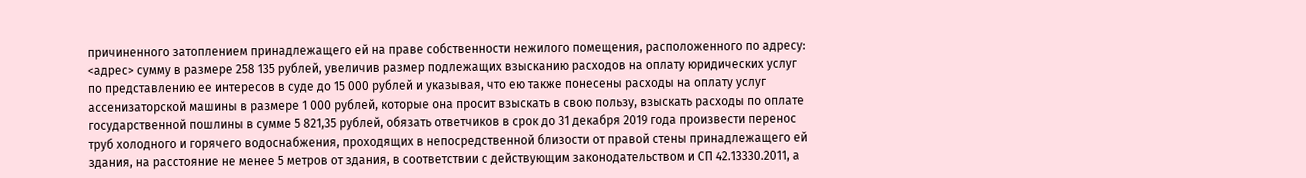причиненного затоплением принадлежащего ей на праве собственности нежилого помещения, расположенного по адресу: <адрес> сумму в размере 258 135 рублей, увеличив размер подлежащих взысканию расходов на оплату юридических услуг по представлению ее интересов в суде до 15 000 рублей и указывая, что ею также понесены расходы на оплату услуг ассенизаторской машины в размере 1 000 рублей, которые она просит взыскать в свою пользу, взыскать расходы по оплате государственной пошлины в сумме 5 821,35 рублей, обязать ответчиков в срок до 31 декабря 2019 года произвести перенос труб холодного и горячего водоснабжения, проходящих в непосредственной близости от правой стены принадлежащего ей здания, на расстояние не менее 5 метров от здания, в соответствии с действующим законодательством и СП 42.13330.2011, а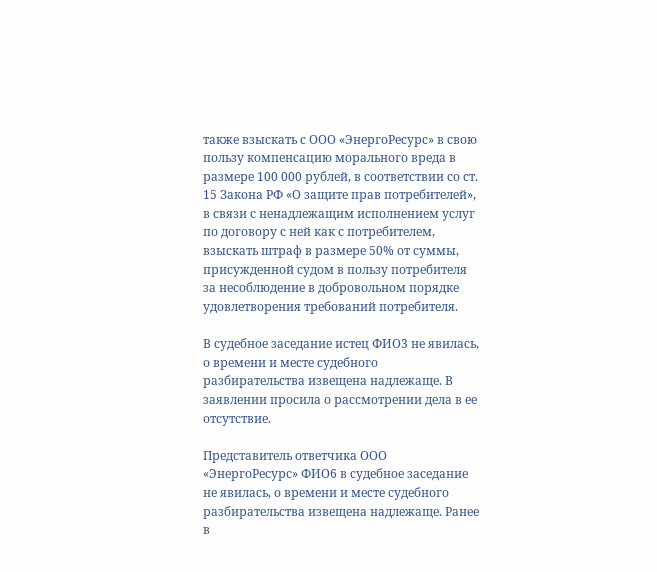также взыскать с ООО «ЭнергоРесурс» в свою пользу компенсацию морального вреда в размере 100 000 рублей, в соответствии со ст. 15 Закона РФ «О защите прав потребителей», в связи с ненадлежащим исполнением услуг по договору с ней как с потребителем, взыскать штраф в размере 50% от суммы, присужденной судом в пользу потребителя за несоблюдение в добровольном порядке удовлетворения требований потребителя.

В судебное заседание истец ФИО3 не явилась, о времени и месте судебного разбирательства извещена надлежаще. В заявлении просила о рассмотрении дела в ее отсутствие.

Представитель ответчика ООО «ЭнергоРесурс» ФИО6 в судебное заседание не явилась, о времени и месте судебного разбирательства извещена надлежаще. Ранее в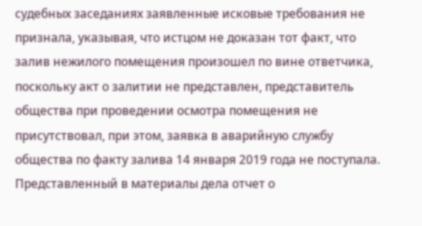судебных заседаниях заявленные исковые требования не признала, указывая, что истцом не доказан тот факт, что залив нежилого помещения произошел по вине ответчика, поскольку акт о залитии не представлен, представитель общества при проведении осмотра помещения не присутствовал, при этом, заявка в аварийную службу общества по факту залива 14 января 2019 года не поступала. Представленный в материалы дела отчет о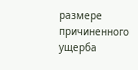размере причиненного ущерба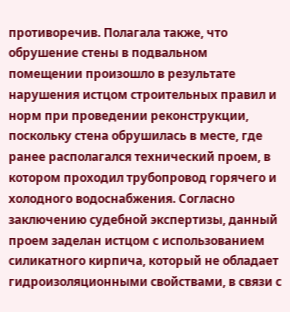противоречив. Полагала также, что обрушение стены в подвальном помещении произошло в результате нарушения истцом строительных правил и норм при проведении реконструкции, поскольку стена обрушилась в месте, где ранее располагался технический проем, в котором проходил трубопровод горячего и холодного водоснабжения. Согласно заключению судебной экспертизы, данный проем заделан истцом с использованием силикатного кирпича, который не обладает гидроизоляционными свойствами, в связи с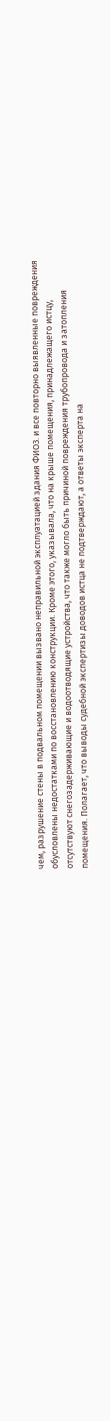чем, разрушение стены в подвальном помещении вызвано неправильной эксплуатацией здания ФИО3. и все повторно выявленные повреждения обусловлены недостатками по восстановлению конструкции. Кроме этого, указывала, что на крыше помещения, принадлежащего истцу, отсутствуют снегозадерживающие и водоотводящие устройства, что также могло быть причиной повреждения трубопровода и затопления помещения. Полагает, что выводы судебной экспертизы доводов истца не подтверждают, а ответы эксперта на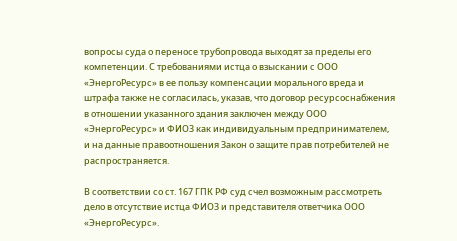вопросы суда о переносе трубопровода выходят за пределы его компетенции. С требованиями истца о взыскании с ООО «ЭнергоРесурс» в ее пользу компенсации морального вреда и штрафа также не согласилась, указав, что договор ресурсоснабжения в отношении указанного здания заключен между ООО «ЭнергоРесурс» и ФИО3 как индивидуальным предпринимателем, и на данные правоотношения Закон о защите прав потребителей не распространяется.

В соответствии со ст. 167 ГПК РФ суд счел возможным рассмотреть дело в отсутствие истца ФИО3 и представителя ответчика ООО «ЭнергоРесурс».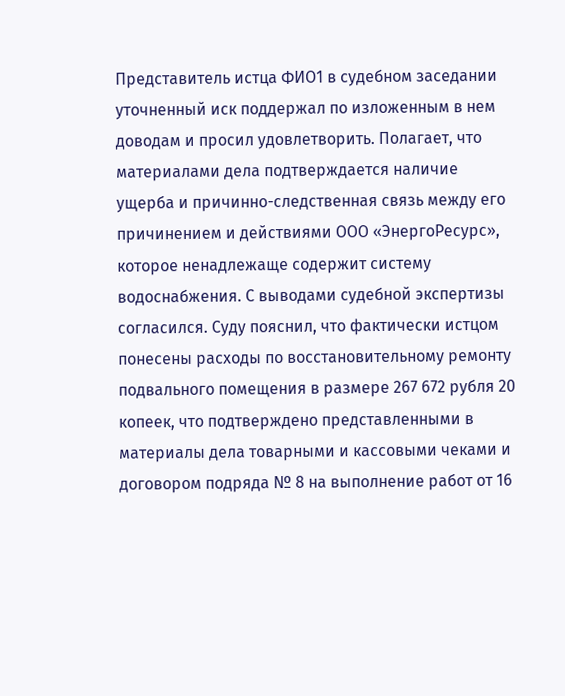Представитель истца ФИО1 в судебном заседании уточненный иск поддержал по изложенным в нем доводам и просил удовлетворить. Полагает, что материалами дела подтверждается наличие ущерба и причинно-следственная связь между его причинением и действиями ООО «ЭнергоРесурс», которое ненадлежаще содержит систему водоснабжения. С выводами судебной экспертизы согласился. Суду пояснил, что фактически истцом понесены расходы по восстановительному ремонту подвального помещения в размере 267 672 рубля 20 копеек, что подтверждено представленными в материалы дела товарными и кассовыми чеками и договором подряда № 8 на выполнение работ от 16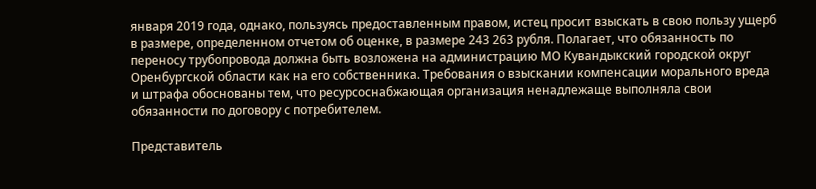января 2019 года, однако, пользуясь предоставленным правом, истец просит взыскать в свою пользу ущерб в размере, определенном отчетом об оценке, в размере 243 263 рубля. Полагает, что обязанность по переносу трубопровода должна быть возложена на администрацию МО Кувандыкский городской округ Оренбургской области как на его собственника. Требования о взыскании компенсации морального вреда и штрафа обоснованы тем, что ресурсоснабжающая организация ненадлежаще выполняла свои обязанности по договору с потребителем.

Представитель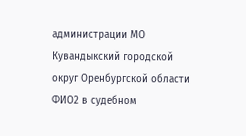администрации МО Кувандыкский городской округ Оренбургской области ФИО2 в судебном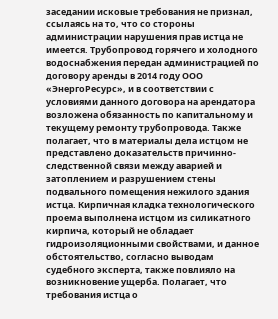заседании исковые требования не признал, ссылаясь на то, что со стороны администрации нарушения прав истца не имеется. Трубопровод горячего и холодного водоснабжения передан администрацией по договору аренды в 2014 году ООО «ЭнергоРесурс», и в соответствии с условиями данного договора на арендатора возложена обязанность по капитальному и текущему ремонту трубопровода. Также полагает, что в материалы дела истцом не представлено доказательств причинно-следственной связи между аварией и затоплением и разрушением стены подвального помещения нежилого здания истца. Кирпичная кладка технологического проема выполнена истцом из силикатного кирпича, который не обладает гидроизоляционными свойствами, и данное обстоятельство, согласно выводам судебного эксперта, также повлияло на возникновение ущерба. Полагает, что требования истца о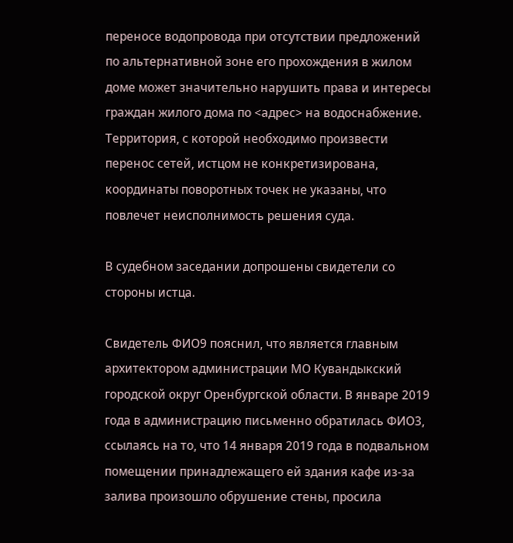переносе водопровода при отсутствии предложений по альтернативной зоне его прохождения в жилом доме может значительно нарушить права и интересы граждан жилого дома по <адрес> на водоснабжение. Территория, с которой необходимо произвести перенос сетей, истцом не конкретизирована, координаты поворотных точек не указаны, что повлечет неисполнимость решения суда.

В судебном заседании допрошены свидетели со стороны истца.

Свидетель ФИО9 пояснил, что является главным архитектором администрации МО Кувандыкский городской округ Оренбургской области. В январе 2019 года в администрацию письменно обратилась ФИО3, ссылаясь на то, что 14 января 2019 года в подвальном помещении принадлежащего ей здания кафе из-за залива произошло обрушение стены, просила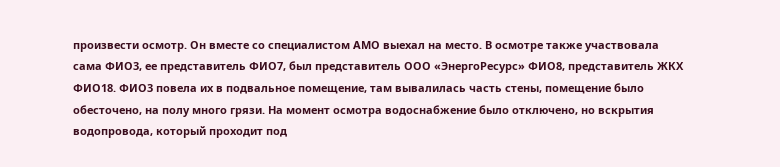произвести осмотр. Он вместе со специалистом АМО выехал на место. В осмотре также участвовала сама ФИО3, ее представитель ФИО7, был представитель ООО «ЭнергоРесурс» ФИО8, представитель ЖКХ ФИО18. ФИО3 повела их в подвальное помещение, там вывалилась часть стены, помещение было обесточено, на полу много грязи. На момент осмотра водоснабжение было отключено, но вскрытия водопровода, который проходит под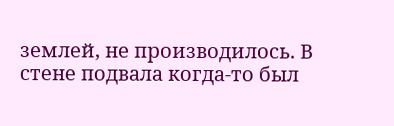землей, не производилось. В стене подвала когда-то был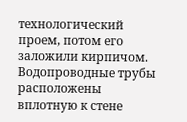технологический проем, потом его заложили кирпичом. Водопроводные трубы расположены вплотную к стене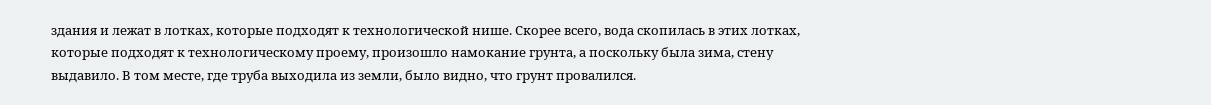здания и лежат в лотках, которые подходят к технологической нише. Скорее всего, вода скопилась в этих лотках, которые подходят к технологическому проему, произошло намокание грунта, а поскольку была зима, стену выдавило. В том месте, где труба выходила из земли, было видно, что грунт провалился.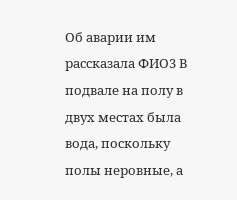Об аварии им рассказала ФИО3 В подвале на полу в двух местах была вода, поскольку полы неровные, а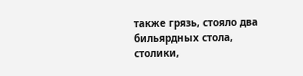также грязь, стояло два бильярдных стола, столики,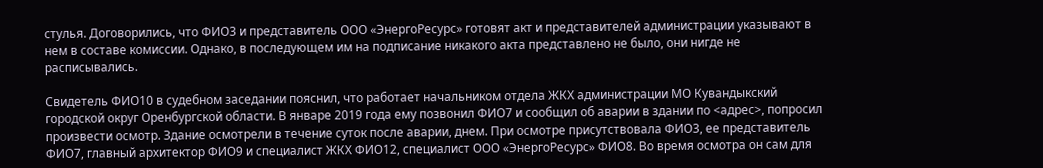стулья. Договорились, что ФИО3 и представитель ООО «ЭнергоРесурс» готовят акт и представителей администрации указывают в нем в составе комиссии. Однако, в последующем им на подписание никакого акта представлено не было, они нигде не расписывались.

Свидетель ФИО10 в судебном заседании пояснил, что работает начальником отдела ЖКХ администрации МО Кувандыкский городской округ Оренбургской области. В январе 2019 года ему позвонил ФИО7 и сообщил об аварии в здании по <адрес>, попросил произвести осмотр. Здание осмотрели в течение суток после аварии, днем. При осмотре присутствовала ФИО3, ее представитель ФИО7, главный архитектор ФИО9 и специалист ЖКХ ФИО12, специалист ООО «ЭнергоРесурс» ФИО8. Во время осмотра он сам для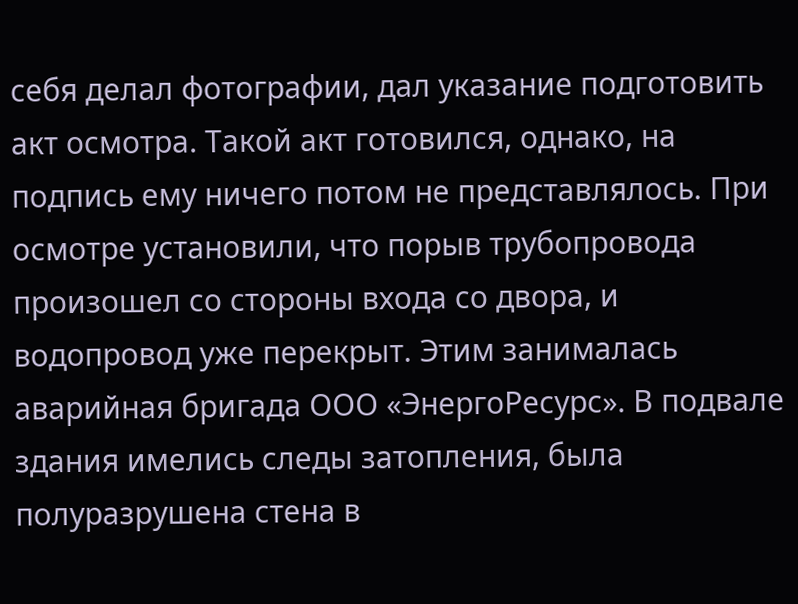себя делал фотографии, дал указание подготовить акт осмотра. Такой акт готовился, однако, на подпись ему ничего потом не представлялось. При осмотре установили, что порыв трубопровода произошел со стороны входа со двора, и водопровод уже перекрыт. Этим занималась аварийная бригада ООО «ЭнергоРесурс». В подвале здания имелись следы затопления, была полуразрушена стена в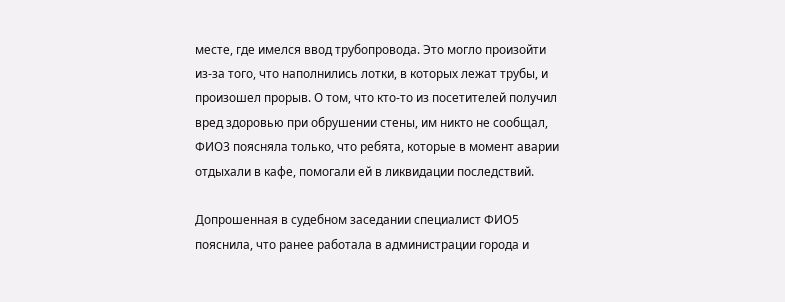месте, где имелся ввод трубопровода. Это могло произойти из-за того, что наполнились лотки, в которых лежат трубы, и произошел прорыв. О том, что кто-то из посетителей получил вред здоровью при обрушении стены, им никто не сообщал, ФИО3 поясняла только, что ребята, которые в момент аварии отдыхали в кафе, помогали ей в ликвидации последствий.

Допрошенная в судебном заседании специалист ФИО5 пояснила, что ранее работала в администрации города и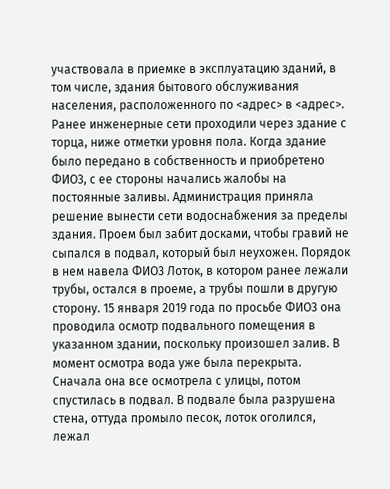участвовала в приемке в эксплуатацию зданий, в том числе, здания бытового обслуживания населения, расположенного по <адрес> в <адрес>. Ранее инженерные сети проходили через здание с торца, ниже отметки уровня пола. Когда здание было передано в собственность и приобретено ФИО3, с ее стороны начались жалобы на постоянные заливы. Администрация приняла решение вынести сети водоснабжения за пределы здания. Проем был забит досками, чтобы гравий не сыпался в подвал, который был неухожен. Порядок в нем навела ФИО3 Лоток, в котором ранее лежали трубы, остался в проеме, а трубы пошли в другую сторону. 15 января 2019 года по просьбе ФИО3 она проводила осмотр подвального помещения в указанном здании, поскольку произошел залив. В момент осмотра вода уже была перекрыта. Сначала она все осмотрела с улицы, потом спустилась в подвал. В подвале была разрушена стена, оттуда промыло песок, лоток оголился, лежал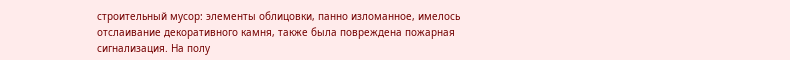строительный мусор: элементы облицовки, панно изломанное, имелось отслаивание декоративного камня, также была повреждена пожарная сигнализация. На полу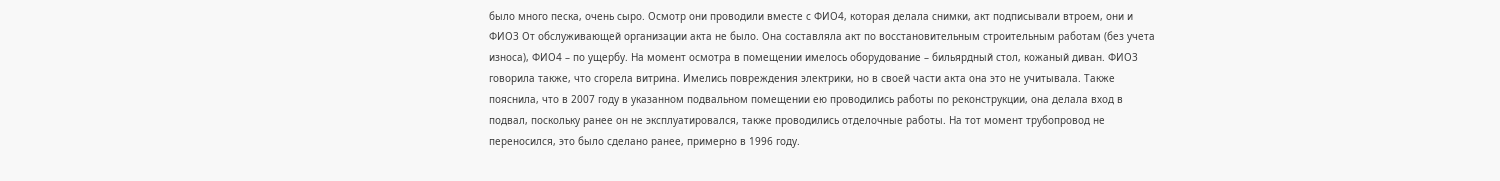было много песка, очень сыро. Осмотр они проводили вместе с ФИО4, которая делала снимки, акт подписывали втроем, они и ФИО3 От обслуживающей организации акта не было. Она составляла акт по восстановительным строительным работам (без учета износа), ФИО4 – по ущербу. На момент осмотра в помещении имелось оборудование – бильярдный стол, кожаный диван. ФИО3 говорила также, что сгорела витрина. Имелись повреждения электрики, но в своей части акта она это не учитывала. Также пояснила, что в 2007 году в указанном подвальном помещении ею проводились работы по реконструкции, она делала вход в подвал, поскольку ранее он не эксплуатировался, также проводились отделочные работы. На тот момент трубопровод не переносился, это было сделано ранее, примерно в 1996 году.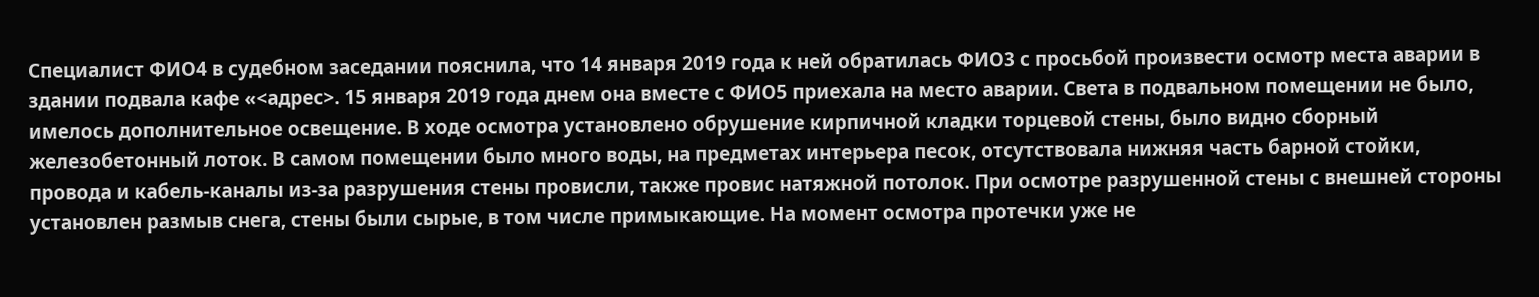Специалист ФИО4 в судебном заседании пояснила, что 14 января 2019 года к ней обратилась ФИО3 с просьбой произвести осмотр места аварии в здании подвала кафе «<адрес>. 15 января 2019 года днем она вместе с ФИО5 приехала на место аварии. Света в подвальном помещении не было, имелось дополнительное освещение. В ходе осмотра установлено обрушение кирпичной кладки торцевой стены, было видно сборный железобетонный лоток. В самом помещении было много воды, на предметах интерьера песок, отсутствовала нижняя часть барной стойки, провода и кабель-каналы из-за разрушения стены провисли, также провис натяжной потолок. При осмотре разрушенной стены с внешней стороны установлен размыв снега, стены были сырые, в том числе примыкающие. На момент осмотра протечки уже не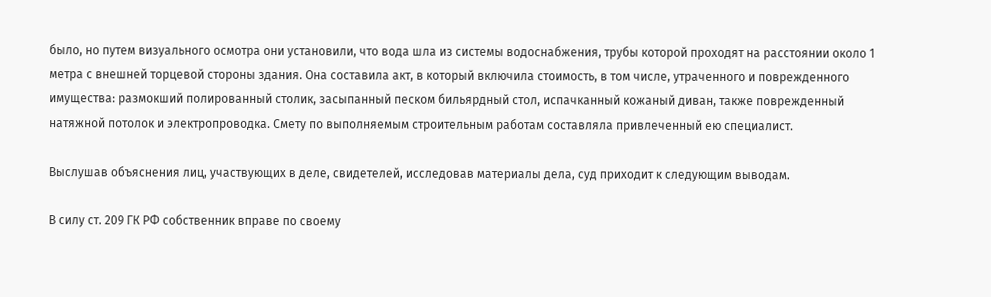было, но путем визуального осмотра они установили, что вода шла из системы водоснабжения, трубы которой проходят на расстоянии около 1 метра с внешней торцевой стороны здания. Она составила акт, в который включила стоимость, в том числе, утраченного и поврежденного имущества: размокший полированный столик, засыпанный песком бильярдный стол, испачканный кожаный диван, также поврежденный натяжной потолок и электропроводка. Смету по выполняемым строительным работам составляла привлеченный ею специалист.

Выслушав объяснения лиц, участвующих в деле, свидетелей, исследовав материалы дела, суд приходит к следующим выводам.

В силу ст. 209 ГК РФ собственник вправе по своему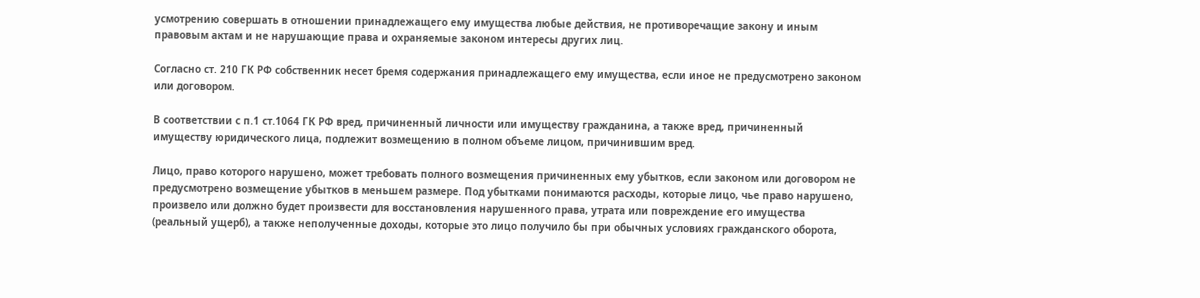усмотрению совершать в отношении принадлежащего ему имущества любые действия, не противоречащие закону и иным правовым актам и не нарушающие права и охраняемые законом интересы других лиц.

Согласно ст. 210 ГК РФ собственник несет бремя содержания принадлежащего ему имущества, если иное не предусмотрено законом или договором.

В соответствии с п.1 ст.1064 ГК РФ вред, причиненный личности или имуществу гражданина, а также вред, причиненный имуществу юридического лица, подлежит возмещению в полном объеме лицом, причинившим вред.

Лицо, право которого нарушено, может требовать полного возмещения причиненных ему убытков, если законом или договором не предусмотрено возмещение убытков в меньшем размере. Под убытками понимаются расходы, которые лицо, чье право нарушено, произвело или должно будет произвести для восстановления нарушенного права, утрата или повреждение его имущества (реальный ущерб), а также неполученные доходы, которые это лицо получило бы при обычных условиях гражданского оборота,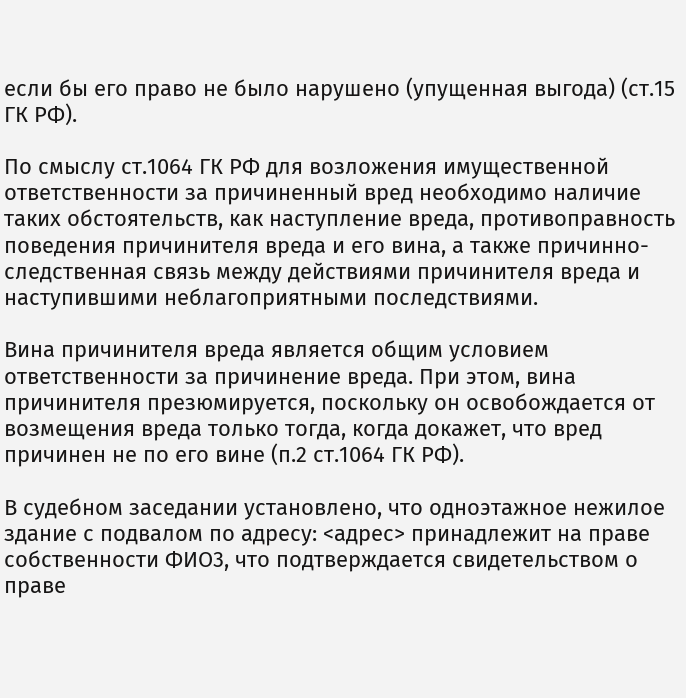если бы его право не было нарушено (упущенная выгода) (ст.15 ГК РФ).

По смыслу ст.1064 ГК РФ для возложения имущественной ответственности за причиненный вред необходимо наличие таких обстоятельств, как наступление вреда, противоправность поведения причинителя вреда и его вина, а также причинно-следственная связь между действиями причинителя вреда и наступившими неблагоприятными последствиями.

Вина причинителя вреда является общим условием ответственности за причинение вреда. При этом, вина причинителя презюмируется, поскольку он освобождается от возмещения вреда только тогда, когда докажет, что вред причинен не по его вине (п.2 ст.1064 ГК РФ).

В судебном заседании установлено, что одноэтажное нежилое здание с подвалом по адресу: <адрес> принадлежит на праве собственности ФИО3, что подтверждается свидетельством о праве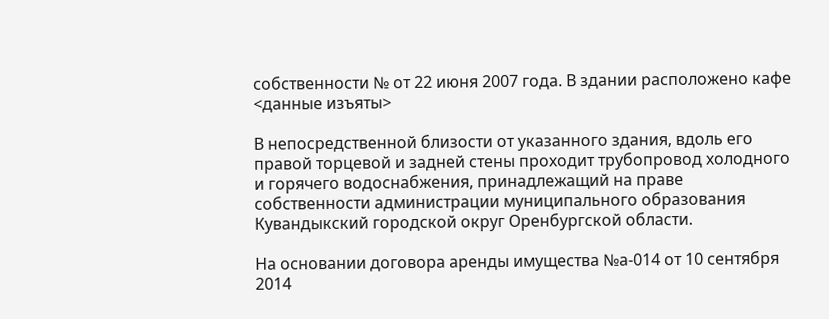собственности № от 22 июня 2007 года. В здании расположено кафе <данные изъяты>

В непосредственной близости от указанного здания, вдоль его правой торцевой и задней стены проходит трубопровод холодного и горячего водоснабжения, принадлежащий на праве собственности администрации муниципального образования Кувандыкский городской округ Оренбургской области.

На основании договора аренды имущества №а-014 от 10 сентября 2014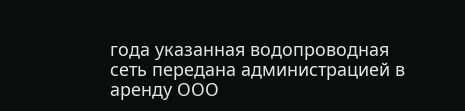года указанная водопроводная сеть передана администрацией в аренду ООО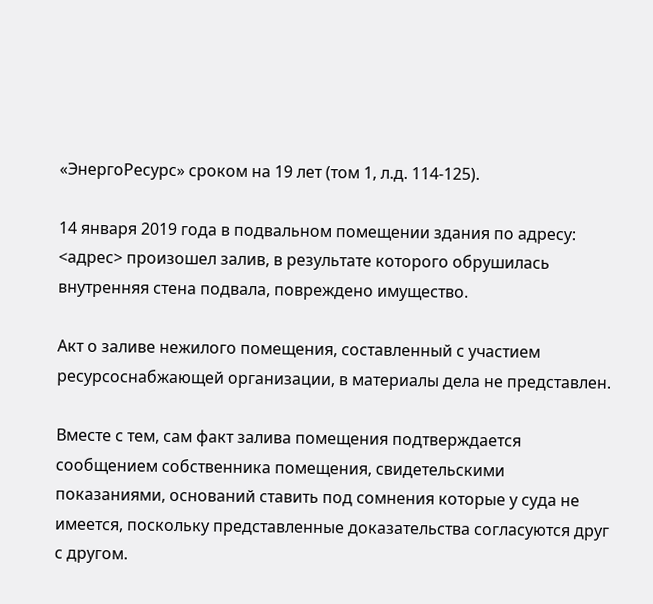«ЭнергоРесурс» сроком на 19 лет (том 1, л.д. 114-125).

14 января 2019 года в подвальном помещении здания по адресу: <адрес> произошел залив, в результате которого обрушилась внутренняя стена подвала, повреждено имущество.

Акт о заливе нежилого помещения, составленный с участием ресурсоснабжающей организации, в материалы дела не представлен.

Вместе с тем, сам факт залива помещения подтверждается сообщением собственника помещения, свидетельскими показаниями, оснований ставить под сомнения которые у суда не имеется, поскольку представленные доказательства согласуются друг с другом.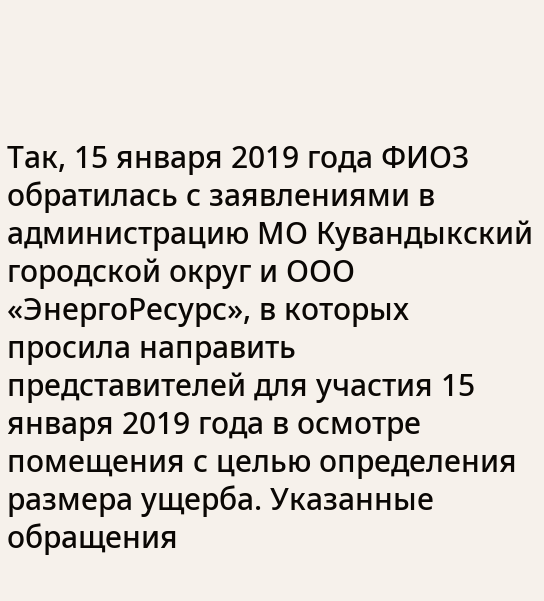Так, 15 января 2019 года ФИО3 обратилась с заявлениями в администрацию МО Кувандыкский городской округ и ООО «ЭнергоРесурс», в которых просила направить представителей для участия 15 января 2019 года в осмотре помещения с целью определения размера ущерба. Указанные обращения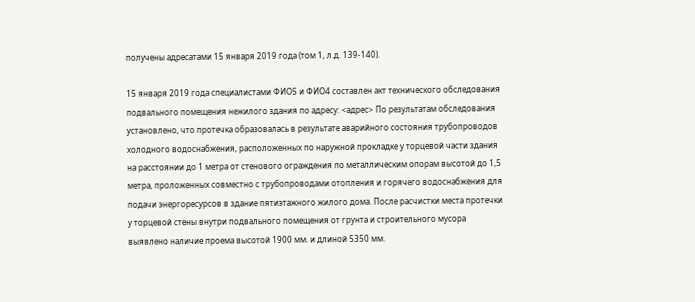получены адресатами 15 января 2019 года (том 1, л.д. 139-140).

15 января 2019 года специалистами ФИО5 и ФИО4 составлен акт технического обследования подвального помещения нежилого здания по адресу: <адрес> По результатам обследования установлено, что протечка образовалась в результате аварийного состояния трубопроводов холодного водоснабжения, расположенных по наружной прокладке у торцевой части здания на расстоянии до 1 метра от стенового ограждения по металлическим опорам высотой до 1,5 метра, проложенных совместно с трубопроводами отопления и горячего водоснабжения для подачи энергоресурсов в здание пятиэтажного жилого дома. После расчистки места протечки у торцевой стены внутри подвального помещения от грунта и строительного мусора выявлено наличие проема высотой 1900 мм. и длиной 5350 мм.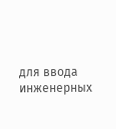для ввода инженерных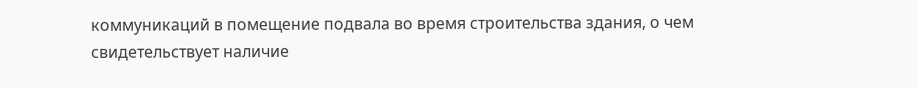коммуникаций в помещение подвала во время строительства здания, о чем свидетельствует наличие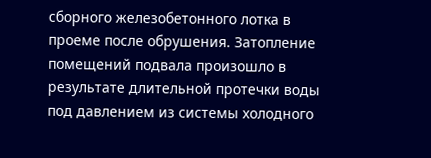сборного железобетонного лотка в проеме после обрушения. Затопление помещений подвала произошло в результате длительной протечки воды под давлением из системы холодного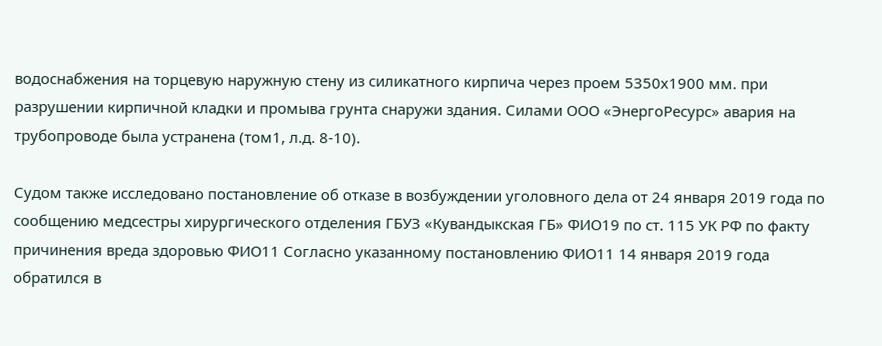водоснабжения на торцевую наружную стену из силикатного кирпича через проем 5350х1900 мм. при разрушении кирпичной кладки и промыва грунта снаружи здания. Силами ООО «ЭнергоРесурс» авария на трубопроводе была устранена (том1, л.д. 8-10).

Судом также исследовано постановление об отказе в возбуждении уголовного дела от 24 января 2019 года по сообщению медсестры хирургического отделения ГБУЗ «Кувандыкская ГБ» ФИО19 по ст. 115 УК РФ по факту причинения вреда здоровью ФИО11 Согласно указанному постановлению ФИО11 14 января 2019 года обратился в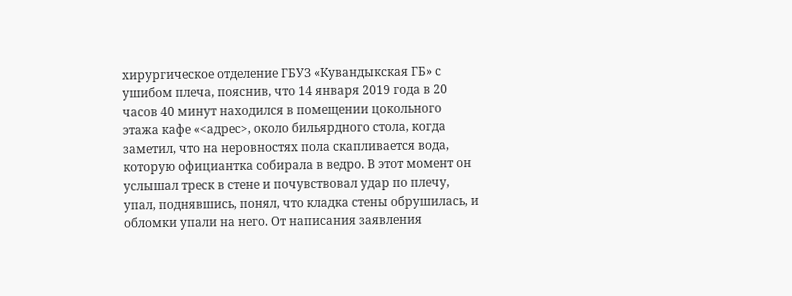хирургическое отделение ГБУЗ «Кувандыкская ГБ» с ушибом плеча, пояснив, что 14 января 2019 года в 20 часов 40 минут находился в помещении цокольного этажа кафе «<адрес>, около бильярдного стола, когда заметил, что на неровностях пола скапливается вода, которую официантка собирала в ведро. В этот момент он услышал треск в стене и почувствовал удар по плечу, упал, поднявшись, понял, что кладка стены обрушилась, и обломки упали на него. От написания заявления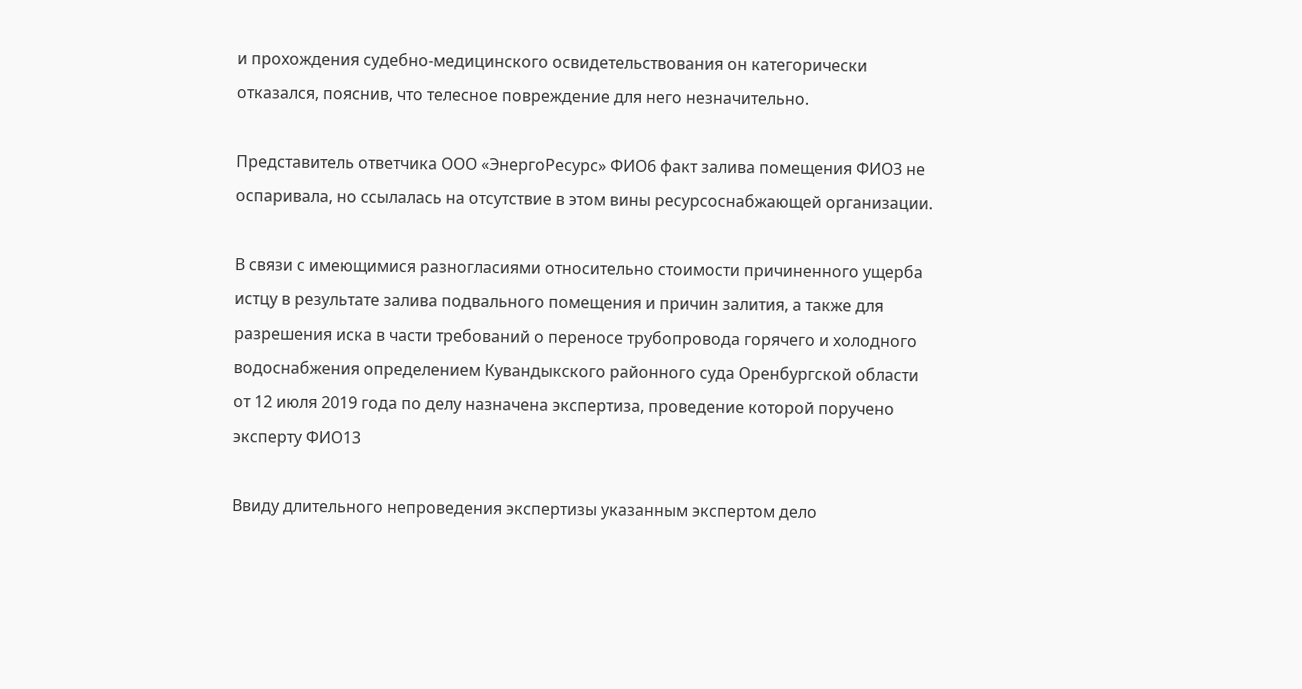и прохождения судебно-медицинского освидетельствования он категорически отказался, пояснив, что телесное повреждение для него незначительно.

Представитель ответчика ООО «ЭнергоРесурс» ФИО6 факт залива помещения ФИО3 не оспаривала, но ссылалась на отсутствие в этом вины ресурсоснабжающей организации.

В связи с имеющимися разногласиями относительно стоимости причиненного ущерба истцу в результате залива подвального помещения и причин залития, а также для разрешения иска в части требований о переносе трубопровода горячего и холодного водоснабжения определением Кувандыкского районного суда Оренбургской области от 12 июля 2019 года по делу назначена экспертиза, проведение которой поручено эксперту ФИО13

Ввиду длительного непроведения экспертизы указанным экспертом дело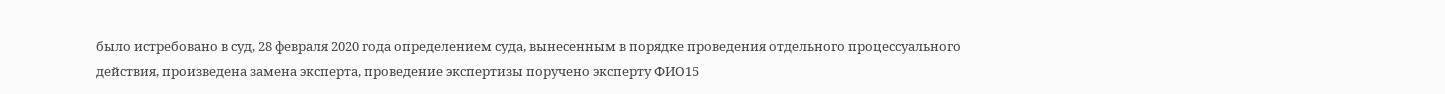было истребовано в суд, 28 февраля 2020 года определением суда, вынесенным в порядке проведения отдельного процессуального действия, произведена замена эксперта, проведение экспертизы поручено эксперту ФИО15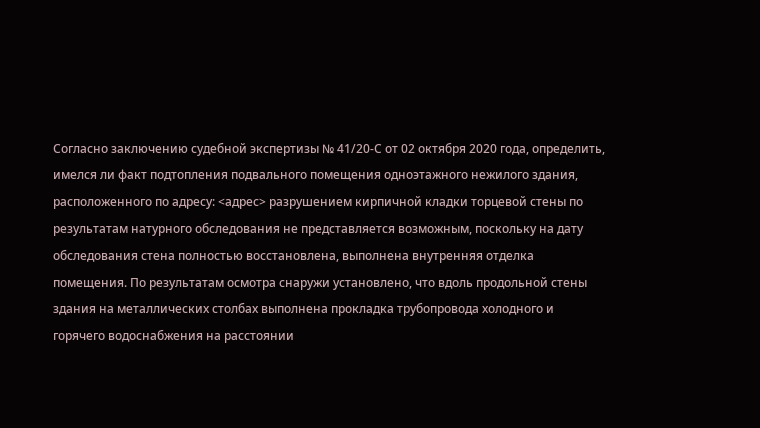Согласно заключению судебной экспертизы № 41/20-С от 02 октября 2020 года, определить, имелся ли факт подтопления подвального помещения одноэтажного нежилого здания, расположенного по адресу: <адрес> разрушением кирпичной кладки торцевой стены по результатам натурного обследования не представляется возможным, поскольку на дату обследования стена полностью восстановлена, выполнена внутренняя отделка помещения. По результатам осмотра снаружи установлено, что вдоль продольной стены здания на металлических столбах выполнена прокладка трубопровода холодного и горячего водоснабжения на расстоянии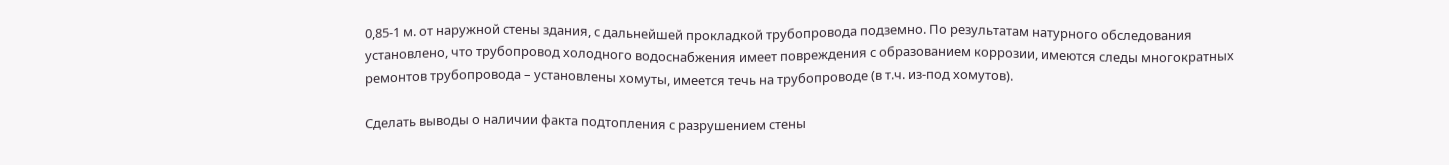0,85-1 м. от наружной стены здания, с дальнейшей прокладкой трубопровода подземно. По результатам натурного обследования установлено, что трубопровод холодного водоснабжения имеет повреждения с образованием коррозии, имеются следы многократных ремонтов трубопровода – установлены хомуты, имеется течь на трубопроводе (в т.ч. из-под хомутов).

Сделать выводы о наличии факта подтопления с разрушением стены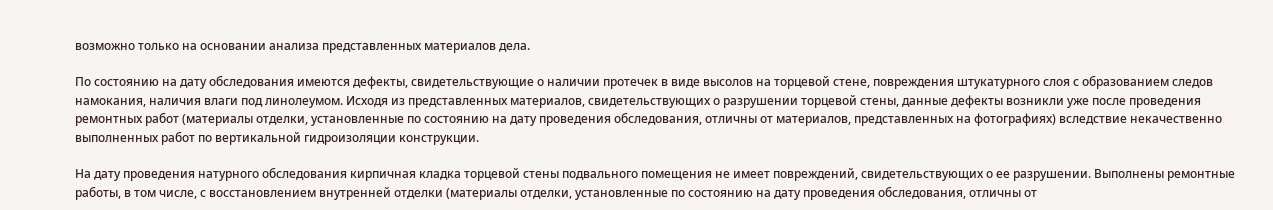возможно только на основании анализа представленных материалов дела.

По состоянию на дату обследования имеются дефекты, свидетельствующие о наличии протечек в виде высолов на торцевой стене, повреждения штукатурного слоя с образованием следов намокания, наличия влаги под линолеумом. Исходя из представленных материалов, свидетельствующих о разрушении торцевой стены, данные дефекты возникли уже после проведения ремонтных работ (материалы отделки, установленные по состоянию на дату проведения обследования, отличны от материалов, представленных на фотографиях) вследствие некачественно выполненных работ по вертикальной гидроизоляции конструкции.

На дату проведения натурного обследования кирпичная кладка торцевой стены подвального помещения не имеет повреждений, свидетельствующих о ее разрушении. Выполнены ремонтные работы, в том числе, с восстановлением внутренней отделки (материалы отделки, установленные по состоянию на дату проведения обследования, отличны от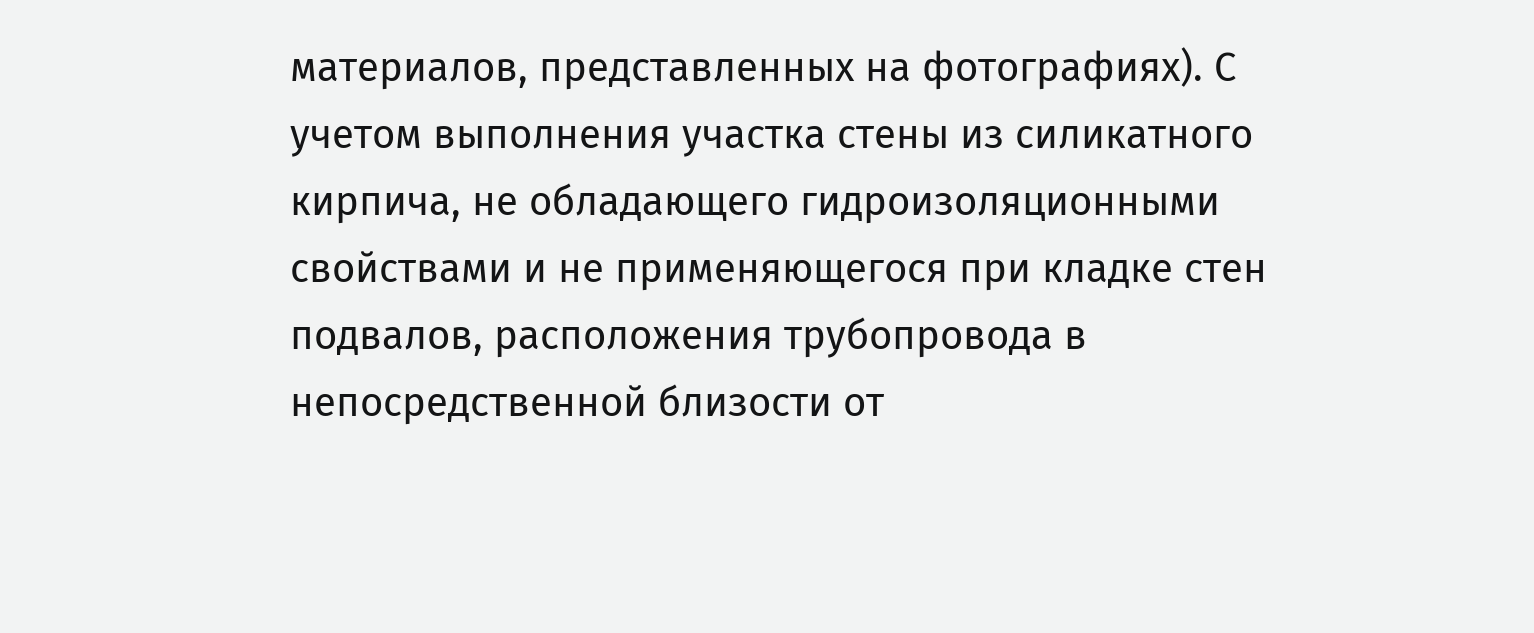материалов, представленных на фотографиях). С учетом выполнения участка стены из силикатного кирпича, не обладающего гидроизоляционными свойствами и не применяющегося при кладке стен подвалов, расположения трубопровода в непосредственной близости от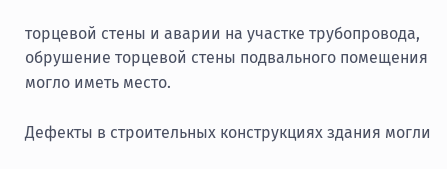торцевой стены и аварии на участке трубопровода, обрушение торцевой стены подвального помещения могло иметь место.

Дефекты в строительных конструкциях здания могли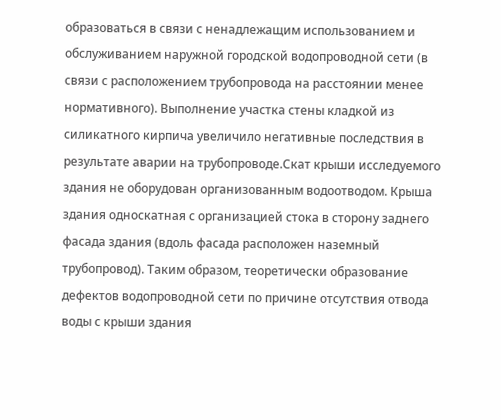образоваться в связи с ненадлежащим использованием и обслуживанием наружной городской водопроводной сети (в связи с расположением трубопровода на расстоянии менее нормативного). Выполнение участка стены кладкой из силикатного кирпича увеличило негативные последствия в результате аварии на трубопроводе.Скат крыши исследуемого здания не оборудован организованным водоотводом. Крыша здания односкатная с организацией стока в сторону заднего фасада здания (вдоль фасада расположен наземный трубопровод). Таким образом, теоретически образование дефектов водопроводной сети по причине отсутствия отвода воды с крыши здания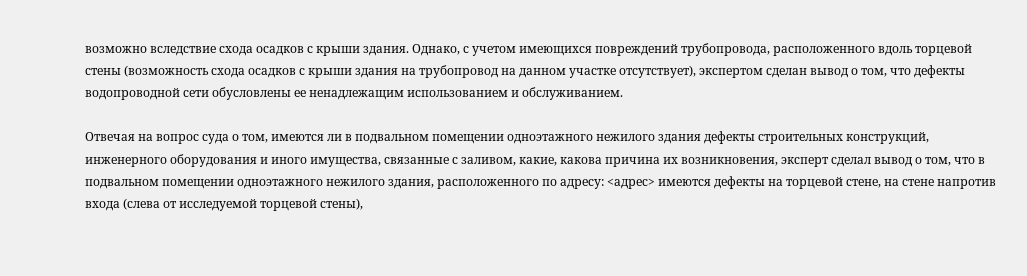возможно вследствие схода осадков с крыши здания. Однако, с учетом имеющихся повреждений трубопровода, расположенного вдоль торцевой стены (возможность схода осадков с крыши здания на трубопровод на данном участке отсутствует), экспертом сделан вывод о том, что дефекты водопроводной сети обусловлены ее ненадлежащим использованием и обслуживанием.

Отвечая на вопрос суда о том, имеются ли в подвальном помещении одноэтажного нежилого здания дефекты строительных конструкций, инженерного оборудования и иного имущества, связанные с заливом, какие, какова причина их возникновения, эксперт сделал вывод о том, что в подвальном помещении одноэтажного нежилого здания, расположенного по адресу: <адрес> имеются дефекты на торцевой стене, на стене напротив входа (слева от исследуемой торцевой стены),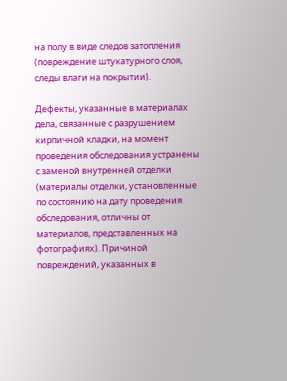на полу в виде следов затопления (повреждение штукатурного слоя, следы влаги на покрытии).

Дефекты, указанные в материалах дела, связанные с разрушением кирпичной кладки, на момент проведения обследования устранены с заменой внутренней отделки (материалы отделки, установленные по состоянию на дату проведения обследования, отличны от материалов, представленных на фотографиях). Причиной повреждений, указанных в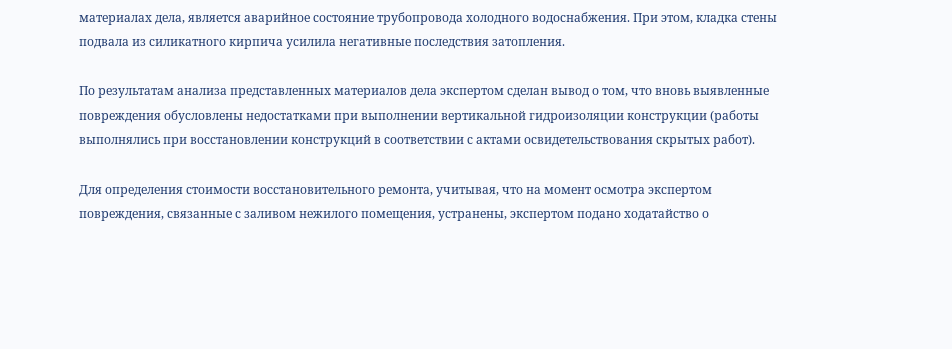материалах дела, является аварийное состояние трубопровода холодного водоснабжения. При этом, кладка стены подвала из силикатного кирпича усилила негативные последствия затопления.

По результатам анализа представленных материалов дела экспертом сделан вывод о том, что вновь выявленные повреждения обусловлены недостатками при выполнении вертикальной гидроизоляции конструкции (работы выполнялись при восстановлении конструкций в соответствии с актами освидетельствования скрытых работ).

Для определения стоимости восстановительного ремонта, учитывая, что на момент осмотра экспертом повреждения, связанные с заливом нежилого помещения, устранены, экспертом подано ходатайство о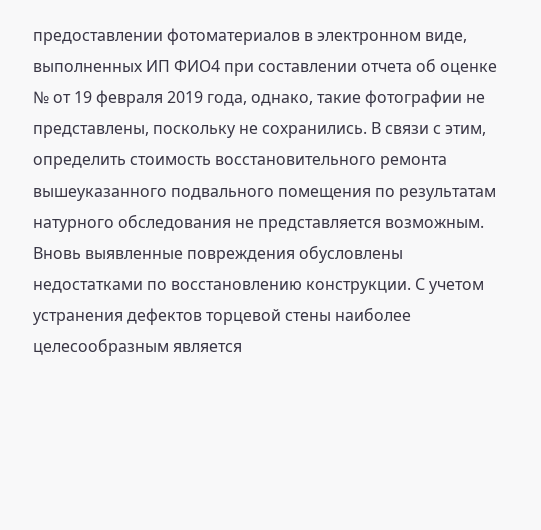предоставлении фотоматериалов в электронном виде, выполненных ИП ФИО4 при составлении отчета об оценке № от 19 февраля 2019 года, однако, такие фотографии не представлены, поскольку не сохранились. В связи с этим, определить стоимость восстановительного ремонта вышеуказанного подвального помещения по результатам натурного обследования не представляется возможным. Вновь выявленные повреждения обусловлены недостатками по восстановлению конструкции. С учетом устранения дефектов торцевой стены наиболее целесообразным является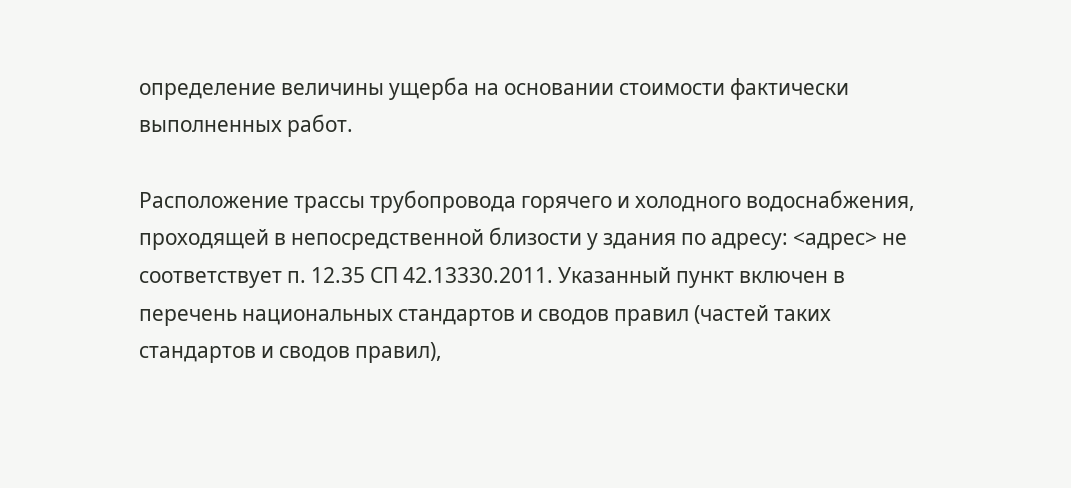определение величины ущерба на основании стоимости фактически выполненных работ.

Расположение трассы трубопровода горячего и холодного водоснабжения, проходящей в непосредственной близости у здания по адресу: <адрес> не соответствует п. 12.35 СП 42.13330.2011. Указанный пункт включен в перечень национальных стандартов и сводов правил (частей таких стандартов и сводов правил),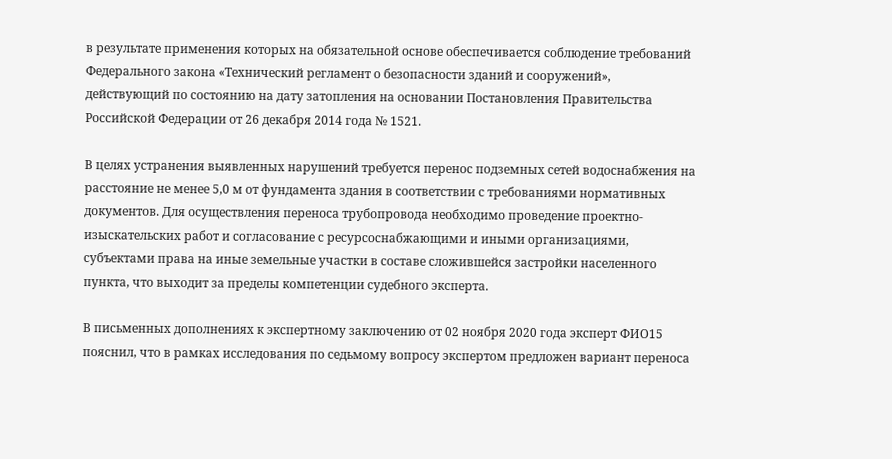в результате применения которых на обязательной основе обеспечивается соблюдение требований Федерального закона «Технический регламент о безопасности зданий и сооружений», действующий по состоянию на дату затопления на основании Постановления Правительства Российской Федерации от 26 декабря 2014 года № 1521.

В целях устранения выявленных нарушений требуется перенос подземных сетей водоснабжения на расстояние не менее 5,0 м от фундамента здания в соответствии с требованиями нормативных документов. Для осуществления переноса трубопровода необходимо проведение проектно-изыскательских работ и согласование с ресурсоснабжающими и иными организациями, субъектами права на иные земельные участки в составе сложившейся застройки населенного пункта, что выходит за пределы компетенции судебного эксперта.

В письменных дополнениях к экспертному заключению от 02 ноября 2020 года эксперт ФИО15 пояснил, что в рамках исследования по седьмому вопросу экспертом предложен вариант переноса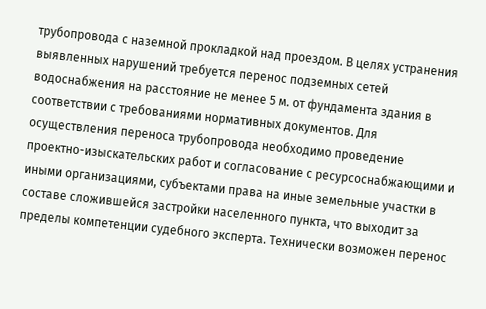трубопровода с наземной прокладкой над проездом. В целях устранения выявленных нарушений требуется перенос подземных сетей водоснабжения на расстояние не менее 5 м. от фундамента здания в соответствии с требованиями нормативных документов. Для осуществления переноса трубопровода необходимо проведение проектно-изыскательских работ и согласование с ресурсоснабжающими и иными организациями, субъектами права на иные земельные участки в составе сложившейся застройки населенного пункта, что выходит за пределы компетенции судебного эксперта. Технически возможен перенос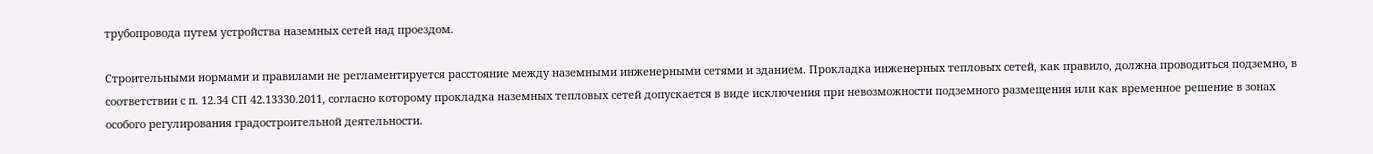трубопровода путем устройства наземных сетей над проездом.

Строительными нормами и правилами не регламентируется расстояние между наземными инженерными сетями и зданием. Прокладка инженерных тепловых сетей, как правило, должна проводиться подземно, в соответствии с п. 12.34 СП 42.13330.2011, согласно которому прокладка наземных тепловых сетей допускается в виде исключения при невозможности подземного размещения или как временное решение в зонах особого регулирования градостроительной деятельности.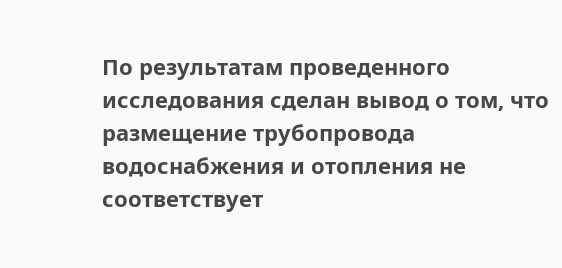По результатам проведенного исследования сделан вывод о том, что размещение трубопровода водоснабжения и отопления не соответствует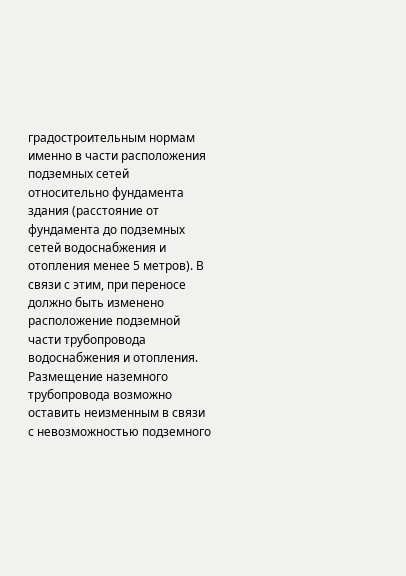градостроительным нормам именно в части расположения подземных сетей относительно фундамента здания (расстояние от фундамента до подземных сетей водоснабжения и отопления менее 5 метров). В связи с этим, при переносе должно быть изменено расположение подземной части трубопровода водоснабжения и отопления. Размещение наземного трубопровода возможно оставить неизменным в связи с невозможностью подземного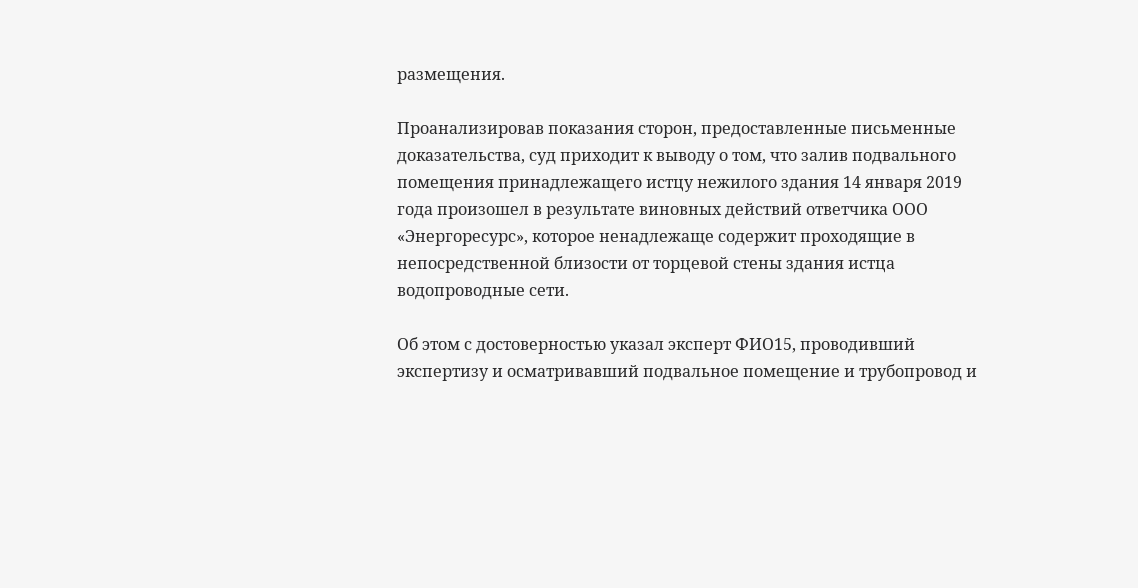размещения.

Проанализировав показания сторон, предоставленные письменные доказательства, суд приходит к выводу о том, что залив подвального помещения принадлежащего истцу нежилого здания 14 января 2019 года произошел в результате виновных действий ответчика ООО «Энергоресурс», которое ненадлежаще содержит проходящие в непосредственной близости от торцевой стены здания истца водопроводные сети.

Об этом с достоверностью указал эксперт ФИО15, проводивший экспертизу и осматривавший подвальное помещение и трубопровод и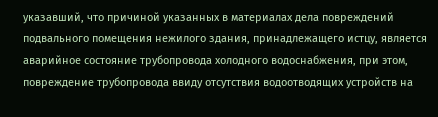указавший, что причиной указанных в материалах дела повреждений подвального помещения нежилого здания, принадлежащего истцу, является аварийное состояние трубопровода холодного водоснабжения, при этом, повреждение трубопровода ввиду отсутствия водоотводящих устройств на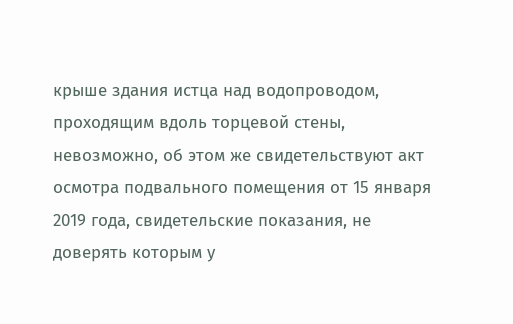крыше здания истца над водопроводом, проходящим вдоль торцевой стены, невозможно, об этом же свидетельствуют акт осмотра подвального помещения от 15 января 2019 года, свидетельские показания, не доверять которым у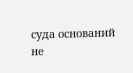суда оснований не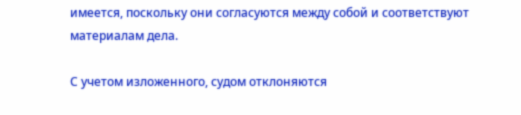имеется, поскольку они согласуются между собой и соответствуют материалам дела.

С учетом изложенного, судом отклоняются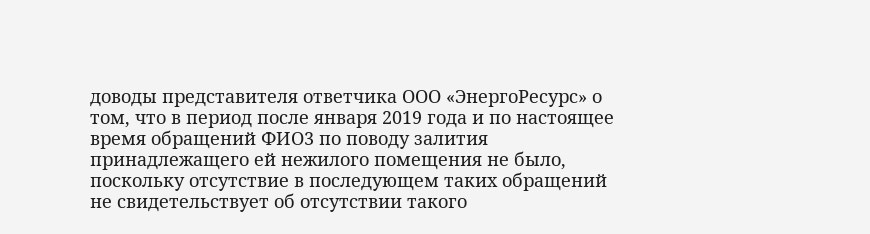доводы представителя ответчика ООО «ЭнергоРесурс» о том, что в период после января 2019 года и по настоящее время обращений ФИО3 по поводу залития принадлежащего ей нежилого помещения не было, поскольку отсутствие в последующем таких обращений не свидетельствует об отсутствии такого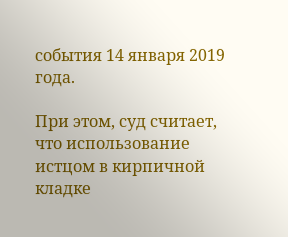события 14 января 2019 года.

При этом, суд считает, что использование истцом в кирпичной кладке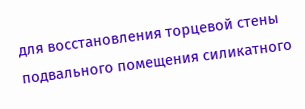для восстановления торцевой стены подвального помещения силикатного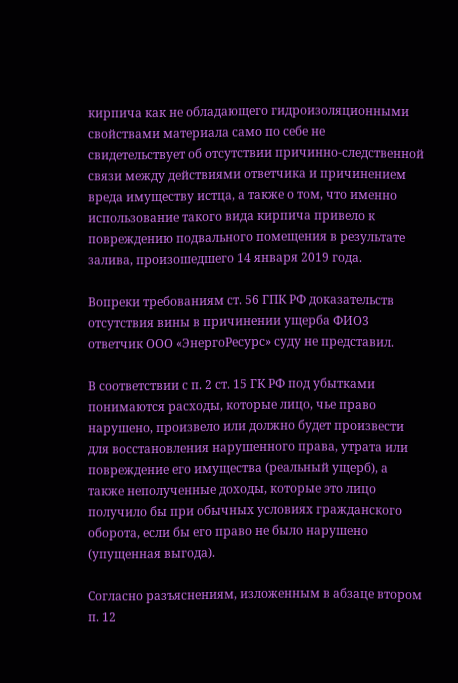кирпича как не обладающего гидроизоляционными свойствами материала само по себе не свидетельствует об отсутствии причинно-следственной связи между действиями ответчика и причинением вреда имуществу истца, а также о том, что именно использование такого вида кирпича привело к повреждению подвального помещения в результате залива, произошедшего 14 января 2019 года.

Вопреки требованиям ст. 56 ГПК РФ доказательств отсутствия вины в причинении ущерба ФИО3 ответчик ООО «ЭнергоРесурс» суду не представил.

В соответствии с п. 2 ст. 15 ГК РФ под убытками понимаются расходы, которые лицо, чье право нарушено, произвело или должно будет произвести для восстановления нарушенного права, утрата или повреждение его имущества (реальный ущерб), а также неполученные доходы, которые это лицо получило бы при обычных условиях гражданского оборота, если бы его право не было нарушено (упущенная выгода).

Согласно разъяснениям, изложенным в абзаце втором п. 12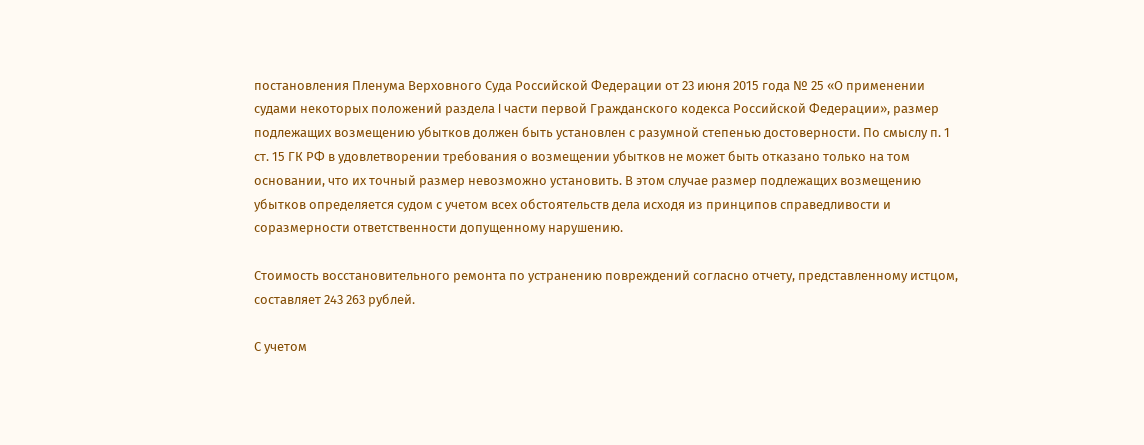постановления Пленума Верховного Суда Российской Федерации от 23 июня 2015 года № 25 «О применении судами некоторых положений раздела I части первой Гражданского кодекса Российской Федерации», размер подлежащих возмещению убытков должен быть установлен с разумной степенью достоверности. По смыслу п. 1 ст. 15 ГК РФ в удовлетворении требования о возмещении убытков не может быть отказано только на том основании, что их точный размер невозможно установить. В этом случае размер подлежащих возмещению убытков определяется судом с учетом всех обстоятельств дела исходя из принципов справедливости и соразмерности ответственности допущенному нарушению.

Стоимость восстановительного ремонта по устранению повреждений согласно отчету, представленному истцом, составляет 243 263 рублей.

С учетом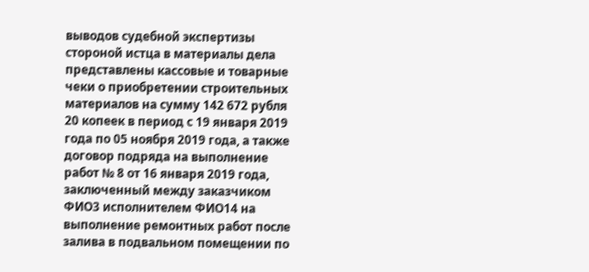выводов судебной экспертизы стороной истца в материалы дела представлены кассовые и товарные чеки о приобретении строительных материалов на сумму 142 672 рубля 20 копеек в период с 19 января 2019 года по 05 ноября 2019 года, а также договор подряда на выполнение работ № 8 от 16 января 2019 года, заключенный между заказчиком ФИО3 исполнителем ФИО14 на выполнение ремонтных работ после залива в подвальном помещении по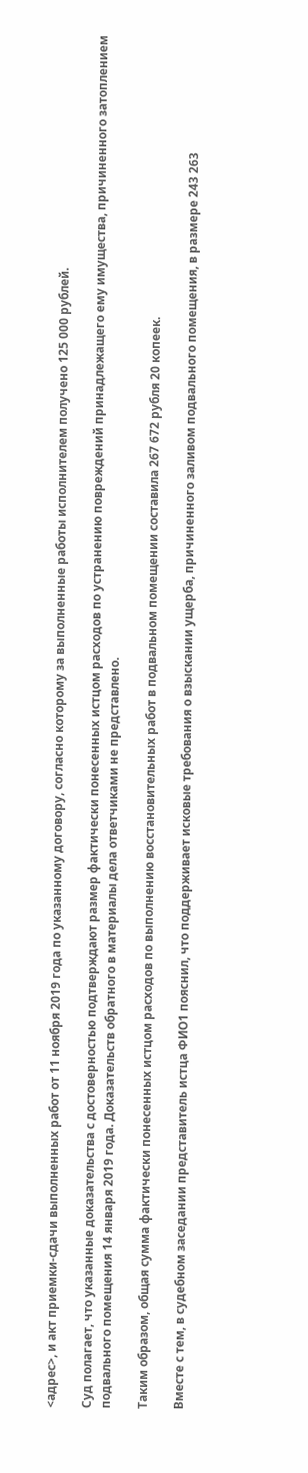<адрес>, и акт приемки-сдачи выполненных работ от 11 ноября 2019 года по указанному договору, согласно которому за выполненные работы исполнителем получено 125 000 рублей.

Суд полагает, что указанные доказательства с достоверностью подтверждают размер фактически понесенных истцом расходов по устранению повреждений принадлежащего ему имущества, причиненного затоплением подвального помещения 14 января 2019 года. Доказательств обратного в материалы дела ответчиками не представлено.

Таким образом, общая сумма фактически понесенных истцом расходов по выполнению восстановительных работ в подвальном помещении составила 267 672 рубля 20 копеек.

Вместе с тем, в судебном заседании представитель истца ФИО1 пояснил, что поддерживает исковые требования о взыскании ущерба, причиненного заливом подвального помещения, в размере 243 263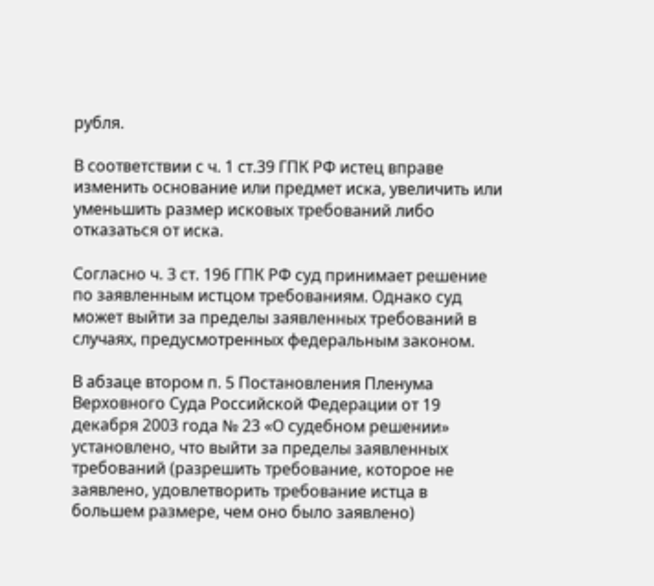рубля.

В соответствии с ч. 1 ст.39 ГПК РФ истец вправе изменить основание или предмет иска, увеличить или уменьшить размер исковых требований либо отказаться от иска.

Согласно ч. 3 ст. 196 ГПК РФ суд принимает решение по заявленным истцом требованиям. Однако суд может выйти за пределы заявленных требований в случаях, предусмотренных федеральным законом.

В абзаце втором п. 5 Постановления Пленума Верховного Суда Российской Федерации от 19 декабря 2003 года № 23 «О судебном решении» установлено, что выйти за пределы заявленных требований (разрешить требование, которое не заявлено, удовлетворить требование истца в большем размере, чем оно было заявлено)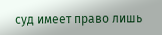суд имеет право лишь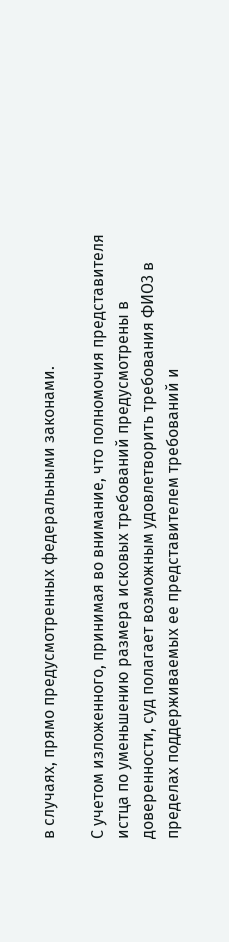в случаях, прямо предусмотренных федеральными законами.

С учетом изложенного, принимая во внимание, что полномочия представителя истца по уменьшению размера исковых требований предусмотрены в доверенности, суд полагает возможным удовлетворить требования ФИО3 в пределах поддерживаемых ее представителем требований и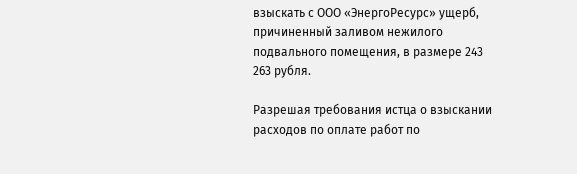взыскать с ООО «ЭнергоРесурс» ущерб, причиненный заливом нежилого подвального помещения, в размере 243 263 рубля.

Разрешая требования истца о взыскании расходов по оплате работ по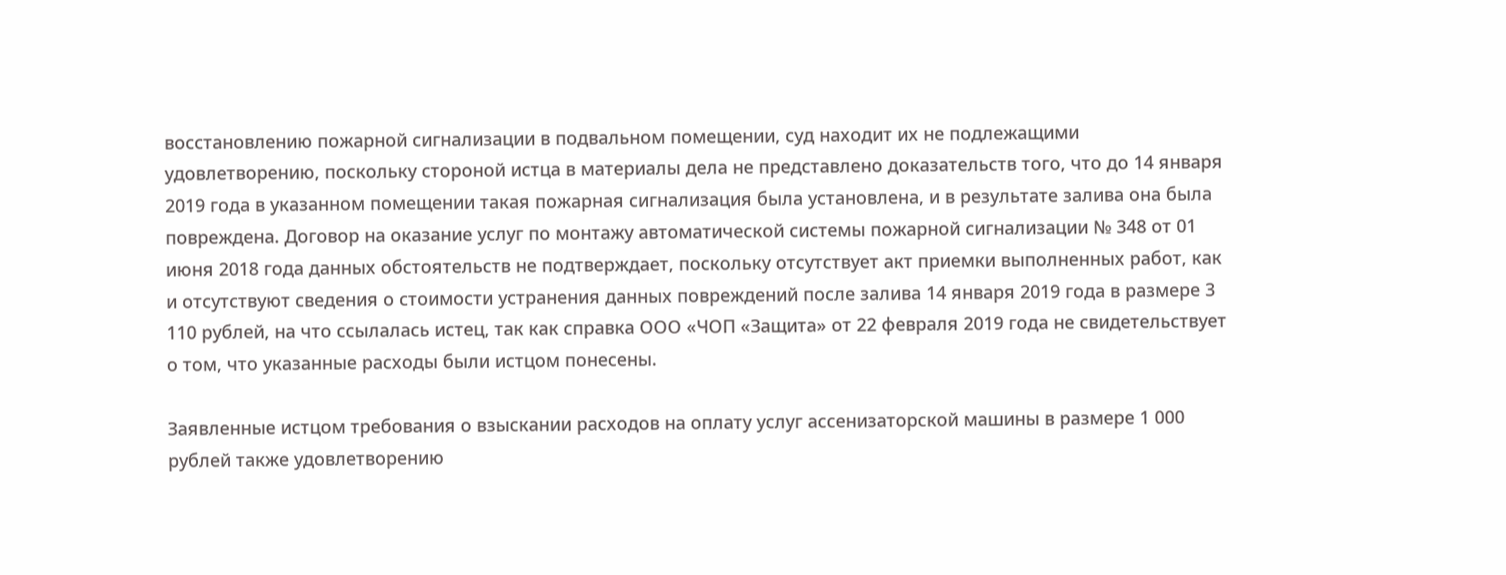восстановлению пожарной сигнализации в подвальном помещении, суд находит их не подлежащими удовлетворению, поскольку стороной истца в материалы дела не представлено доказательств того, что до 14 января 2019 года в указанном помещении такая пожарная сигнализация была установлена, и в результате залива она была повреждена. Договор на оказание услуг по монтажу автоматической системы пожарной сигнализации № 348 от 01 июня 2018 года данных обстоятельств не подтверждает, поскольку отсутствует акт приемки выполненных работ, как и отсутствуют сведения о стоимости устранения данных повреждений после залива 14 января 2019 года в размере 3 110 рублей, на что ссылалась истец, так как справка ООО «ЧОП «Защита» от 22 февраля 2019 года не свидетельствует о том, что указанные расходы были истцом понесены.

Заявленные истцом требования о взыскании расходов на оплату услуг ассенизаторской машины в размере 1 000 рублей также удовлетворению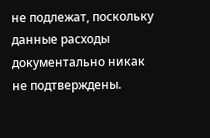не подлежат, поскольку данные расходы документально никак не подтверждены.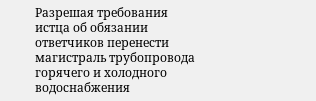Разрешая требования истца об обязании ответчиков перенести магистраль трубопровода горячего и холодного водоснабжения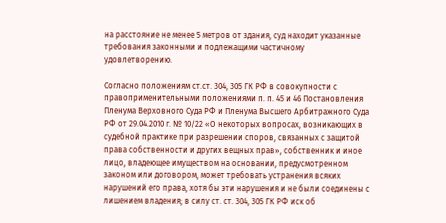на расстояние не менее 5 метров от здания, суд находит указанные требования законными и подлежащими частичному удовлетворению.

Согласно положениям ст.ст. 304, 305 ГК РФ в совокупности с правоприменительными положениями п. п. 45 и 46 Постановления Пленума Верховного Суда РФ и Пленума Высшего Арбитражного Суда РФ от 29.04.2010 г. № 10/22 «О некоторых вопросах, возникающих в судебной практике при разрешении споров, связанных с защитой права собственности и других вещных прав», собственник и иное лицо, владеющее имуществом на основании, предусмотренном законом или договором, может требовать устранения всяких нарушений его права, хотя бы эти нарушения и не были соединены с лишением владения; в силу ст. ст. 304, 305 ГК РФ иск об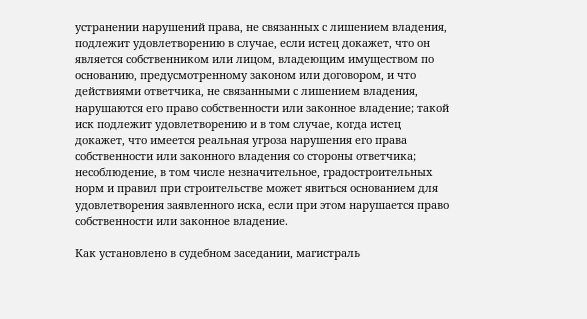устранении нарушений права, не связанных с лишением владения, подлежит удовлетворению в случае, если истец докажет, что он является собственником или лицом, владеющим имуществом по основанию, предусмотренному законом или договором, и что действиями ответчика, не связанными с лишением владения, нарушаются его право собственности или законное владение; такой иск подлежит удовлетворению и в том случае, когда истец докажет, что имеется реальная угроза нарушения его права собственности или законного владения со стороны ответчика; несоблюдение, в том числе незначительное, градостроительных норм и правил при строительстве может явиться основанием для удовлетворения заявленного иска, если при этом нарушается право собственности или законное владение.

Как установлено в судебном заседании, магистраль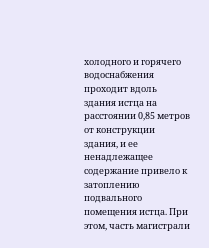холодного и горячего водоснабжения проходит вдоль здания истца на расстоянии 0,85 метров от конструкции здания, и ее ненадлежащее содержание привело к затоплению подвального помещения истца. При этом, часть магистрали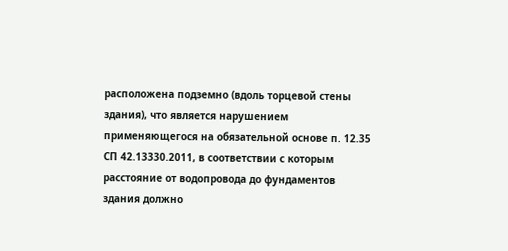расположена подземно (вдоль торцевой стены здания), что является нарушением применяющегося на обязательной основе п. 12.35 СП 42.13330.2011, в соответствии с которым расстояние от водопровода до фундаментов здания должно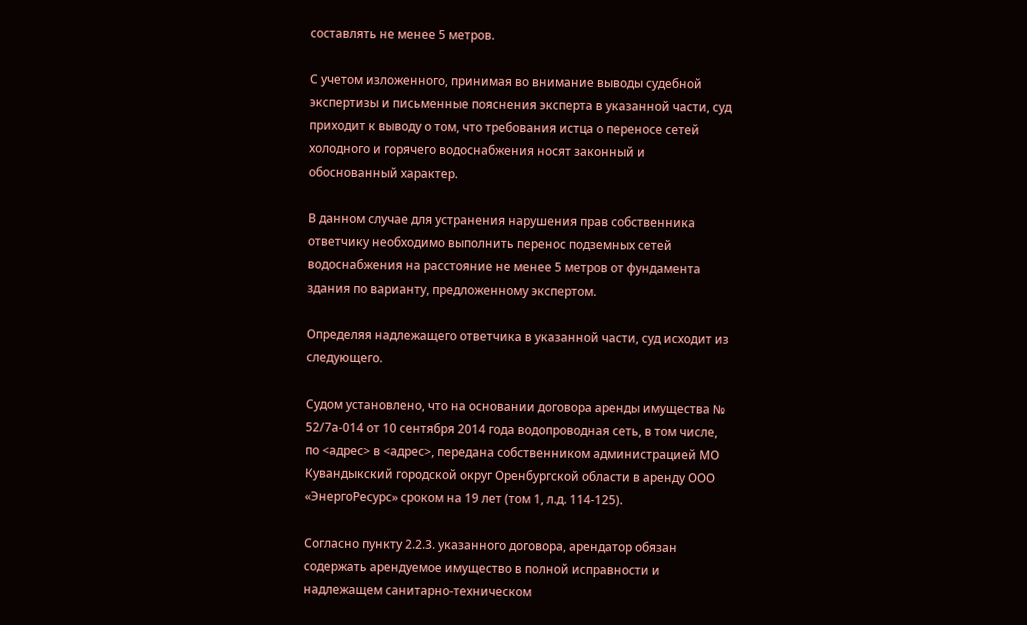составлять не менее 5 метров.

С учетом изложенного, принимая во внимание выводы судебной экспертизы и письменные пояснения эксперта в указанной части, суд приходит к выводу о том, что требования истца о переносе сетей холодного и горячего водоснабжения носят законный и обоснованный характер.

В данном случае для устранения нарушения прав собственника ответчику необходимо выполнить перенос подземных сетей водоснабжения на расстояние не менее 5 метров от фундамента здания по варианту, предложенному экспертом.

Определяя надлежащего ответчика в указанной части, суд исходит из следующего.

Судом установлено, что на основании договора аренды имущества № 52/7а-014 от 10 сентября 2014 года водопроводная сеть, в том числе, по <адрес> в <адрес>, передана собственником администрацией МО Кувандыкский городской округ Оренбургской области в аренду ООО «ЭнергоРесурс» сроком на 19 лет (том 1, л.д. 114-125).

Согласно пункту 2.2.3. указанного договора, арендатор обязан содержать арендуемое имущество в полной исправности и надлежащем санитарно-техническом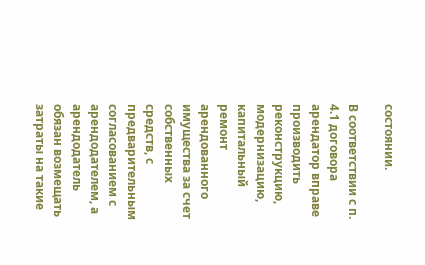состоянии.

В соответствии с п. 4.1 договора арендатор вправе производить реконструкцию, модернизацию, капитальный ремонт арендованного имущества за счет собственных средств, с предварительным согласованием с арендодателем, а арендодатель обязан возмещать затраты на такие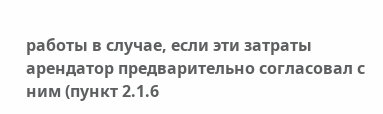работы в случае, если эти затраты арендатор предварительно согласовал с ним (пункт 2.1.6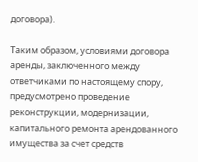договора).

Таким образом, условиями договора аренды, заключенного между ответчиками по настоящему спору, предусмотрено проведение реконструкции, модернизации, капитального ремонта арендованного имущества за счет средств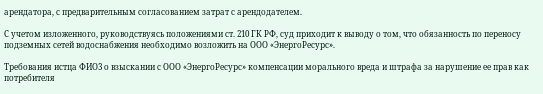арендатора, с предварительным согласованием затрат с арендодателем.

С учетом изложенного, руководствуясь положениями ст. 210 ГК РФ, суд приходит к выводу о том, что обязанность по переносу подземных сетей водоснабжения необходимо возложить на ООО «ЭнергоРесурс».

Требования истца ФИО3 о взыскании с ООО «ЭнергоРесурс» компенсации морального вреда и штрафа за нарушение ее прав как потребителя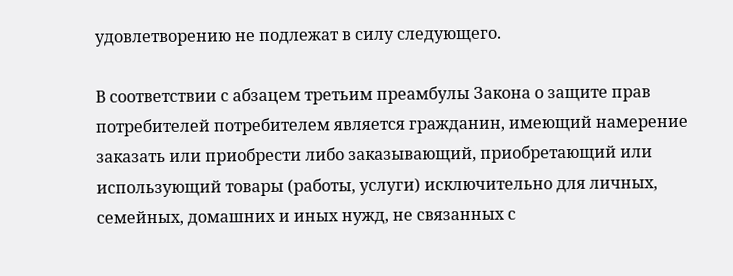удовлетворению не подлежат в силу следующего.

В соответствии с абзацем третьим преамбулы Закона о защите прав потребителей потребителем является гражданин, имеющий намерение заказать или приобрести либо заказывающий, приобретающий или использующий товары (работы, услуги) исключительно для личных, семейных, домашних и иных нужд, не связанных с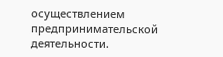осуществлением предпринимательской деятельности.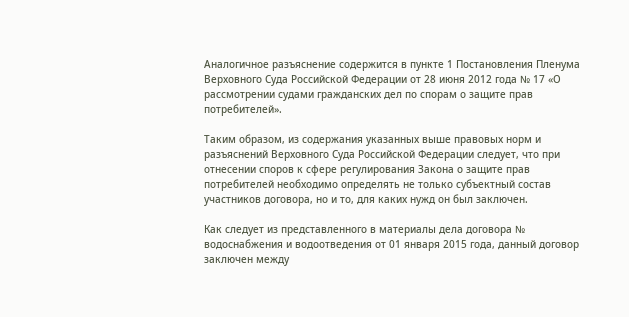Аналогичное разъяснение содержится в пункте 1 Постановления Пленума Верховного Суда Российской Федерации от 28 июня 2012 года № 17 «О рассмотрении судами гражданских дел по спорам о защите прав потребителей».

Таким образом, из содержания указанных выше правовых норм и разъяснений Верховного Суда Российской Федерации следует, что при отнесении споров к сфере регулирования Закона о защите прав потребителей необходимо определять не только субъектный состав участников договора, но и то, для каких нужд он был заключен.

Как следует из представленного в материалы дела договора № водоснабжения и водоотведения от 01 января 2015 года, данный договор заключен между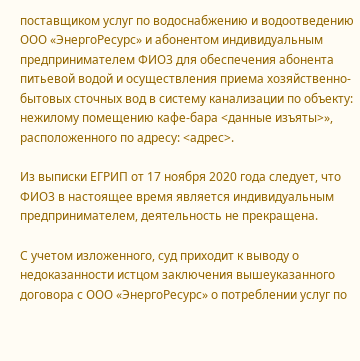поставщиком услуг по водоснабжению и водоотведению ООО «ЭнергоРесурс» и абонентом индивидуальным предпринимателем ФИО3 для обеспечения абонента питьевой водой и осуществления приема хозяйственно-бытовых сточных вод в систему канализации по объекту: нежилому помещению кафе-бара <данные изъяты>», расположенного по адресу: <адрес>.

Из выписки ЕГРИП от 17 ноября 2020 года следует, что ФИО3 в настоящее время является индивидуальным предпринимателем, деятельность не прекращена.

С учетом изложенного, суд приходит к выводу о недоказанности истцом заключения вышеуказанного договора с ООО «ЭнергоРесурс» о потреблении услуг по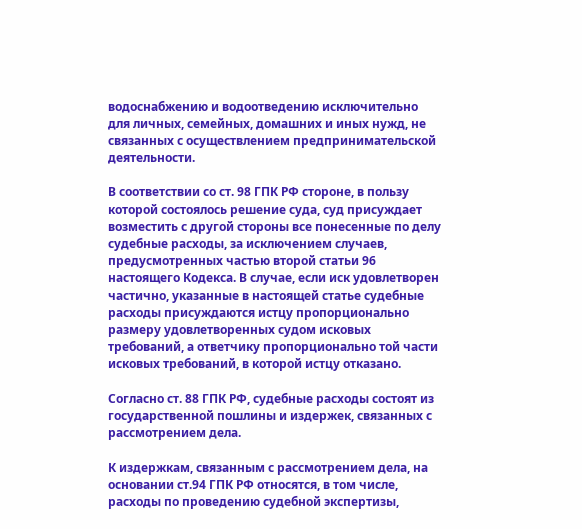водоснабжению и водоотведению исключительно для личных, семейных, домашних и иных нужд, не связанных с осуществлением предпринимательской деятельности.

В соответствии со ст. 98 ГПК РФ стороне, в пользу которой состоялось решение суда, суд присуждает возместить с другой стороны все понесенные по делу судебные расходы, за исключением случаев, предусмотренных частью второй статьи 96 настоящего Кодекса. В случае, если иск удовлетворен частично, указанные в настоящей статье судебные расходы присуждаются истцу пропорционально размеру удовлетворенных судом исковых требований, а ответчику пропорционально той части исковых требований, в которой истцу отказано.

Согласно ст. 88 ГПК РФ, судебные расходы состоят из государственной пошлины и издержек, связанных с рассмотрением дела.

К издержкам, связанным с рассмотрением дела, на основании ст.94 ГПК РФ относятся, в том числе, расходы по проведению судебной экспертизы,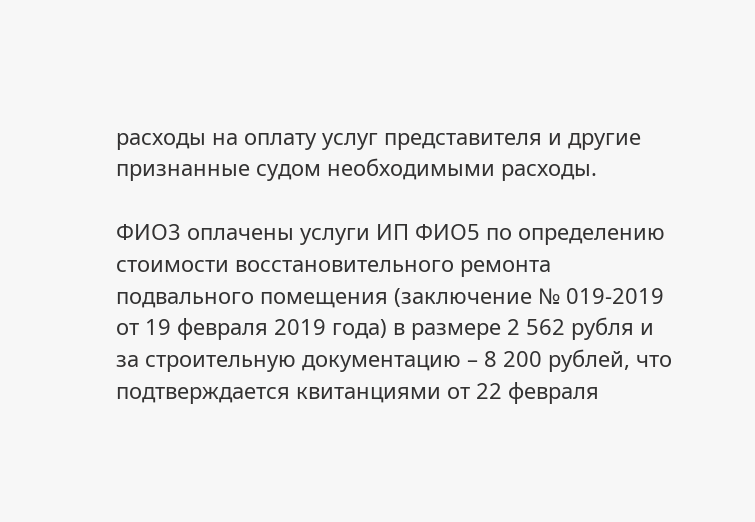расходы на оплату услуг представителя и другие признанные судом необходимыми расходы.

ФИО3 оплачены услуги ИП ФИО5 по определению стоимости восстановительного ремонта подвального помещения (заключение № 019-2019 от 19 февраля 2019 года) в размере 2 562 рубля и за строительную документацию – 8 200 рублей, что подтверждается квитанциями от 22 февраля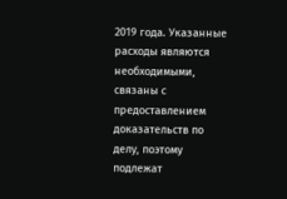2019 года. Указанные расходы являются необходимыми, связаны с предоставлением доказательств по делу, поэтому подлежат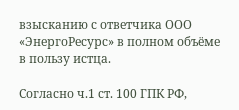взысканию с ответчика ООО «ЭнергоРесурс» в полном объёме в пользу истца.

Согласно ч.1 ст. 100 ГПК РФ,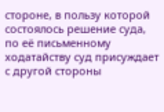стороне, в пользу которой состоялось решение суда, по её письменному ходатайству суд присуждает с другой стороны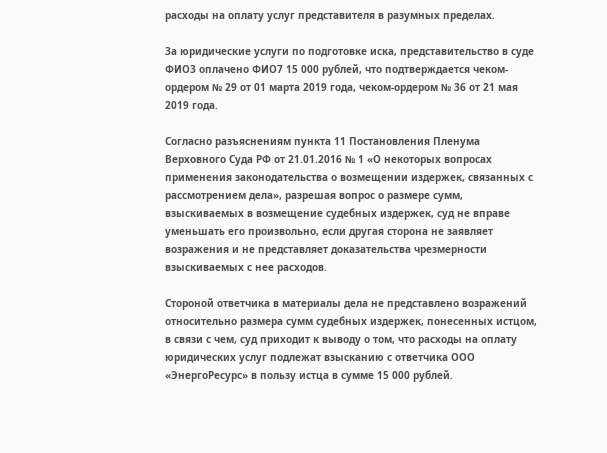расходы на оплату услуг представителя в разумных пределах.

За юридические услуги по подготовке иска, представительство в суде ФИО3 оплачено ФИО7 15 000 рублей, что подтверждается чеком-ордером № 29 от 01 марта 2019 года, чеком-ордером № 36 от 21 мая 2019 года.

Согласно разъяснениям пункта 11 Постановления Пленума Верховного Суда РФ от 21.01.2016 № 1 «О некоторых вопросах применения законодательства о возмещении издержек, связанных с рассмотрением дела», разрешая вопрос о размере сумм, взыскиваемых в возмещение судебных издержек, суд не вправе уменьшать его произвольно, если другая сторона не заявляет возражения и не представляет доказательства чрезмерности взыскиваемых с нее расходов.

Стороной ответчика в материалы дела не представлено возражений относительно размера сумм судебных издержек, понесенных истцом, в связи с чем, суд приходит к выводу о том, что расходы на оплату юридических услуг подлежат взысканию с ответчика ООО «ЭнергоРесурс» в пользу истца в сумме 15 000 рублей.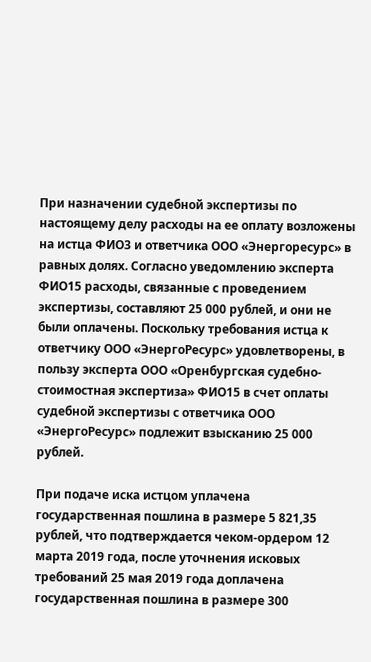При назначении судебной экспертизы по настоящему делу расходы на ее оплату возложены на истца ФИО3 и ответчика ООО «Энергоресурс» в равных долях. Согласно уведомлению эксперта ФИО15 расходы, связанные с проведением экспертизы, составляют 25 000 рублей, и они не были оплачены. Поскольку требования истца к ответчику ООО «ЭнергоРесурс» удовлетворены, в пользу эксперта ООО «Оренбургская судебно-стоимостная экспертиза» ФИО15 в счет оплаты судебной экспертизы с ответчика ООО «ЭнергоРесурс» подлежит взысканию 25 000 рублей.

При подаче иска истцом уплачена государственная пошлина в размере 5 821,35 рублей, что подтверждается чеком-ордером 12 марта 2019 года, после уточнения исковых требований 25 мая 2019 года доплачена государственная пошлина в размере 300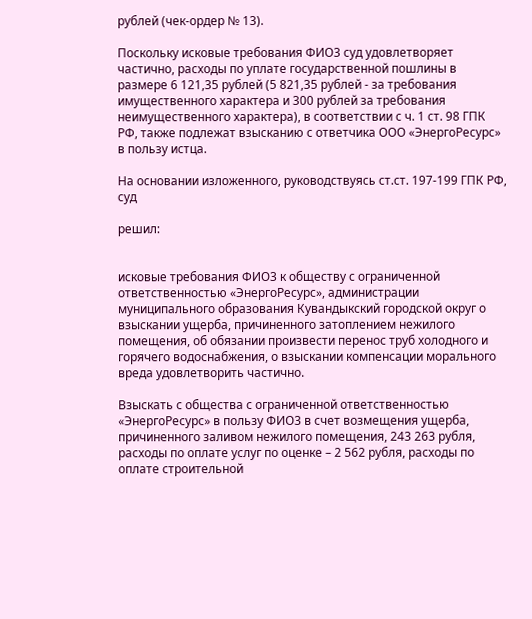рублей (чек-ордер № 13).

Поскольку исковые требования ФИО3 суд удовлетворяет частично, расходы по уплате государственной пошлины в размере 6 121,35 рублей (5 821,35 рублей - за требования имущественного характера и 300 рублей за требования неимущественного характера), в соответствии с ч. 1 ст. 98 ГПК РФ, также подлежат взысканию с ответчика ООО «ЭнергоРесурс» в пользу истца.

На основании изложенного, руководствуясь ст.ст. 197-199 ГПК РФ, суд

решил:


исковые требования ФИО3 к обществу с ограниченной ответственностью «ЭнергоРесурс», администрации муниципального образования Кувандыкский городской округ о взыскании ущерба, причиненного затоплением нежилого помещения, об обязании произвести перенос труб холодного и горячего водоснабжения, о взыскании компенсации морального вреда удовлетворить частично.

Взыскать с общества с ограниченной ответственностью «ЭнергоРесурс» в пользу ФИО3 в счет возмещения ущерба, причиненного заливом нежилого помещения, 243 263 рубля, расходы по оплате услуг по оценке – 2 562 рубля, расходы по оплате строительной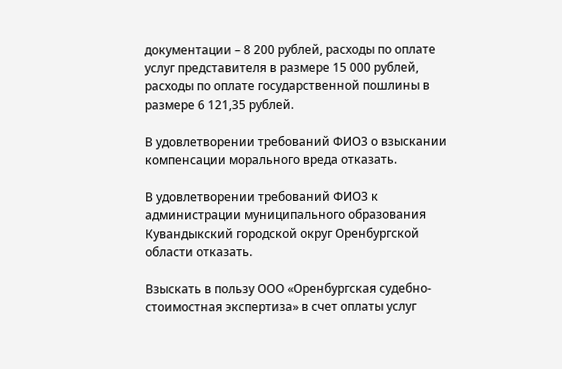документации – 8 200 рублей, расходы по оплате услуг представителя в размере 15 000 рублей, расходы по оплате государственной пошлины в размере 6 121,35 рублей.

В удовлетворении требований ФИО3 о взыскании компенсации морального вреда отказать.

В удовлетворении требований ФИО3 к администрации муниципального образования Кувандыкский городской округ Оренбургской области отказать.

Взыскать в пользу ООО «Оренбургская судебно-стоимостная экспертиза» в счет оплаты услуг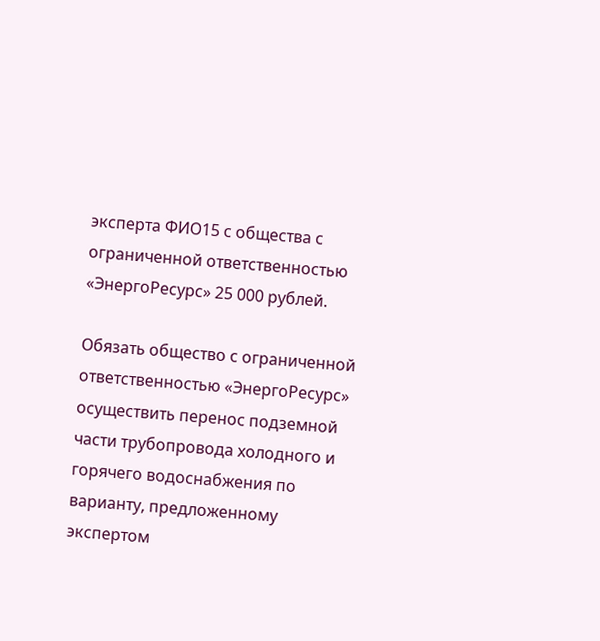эксперта ФИО15 с общества с ограниченной ответственностью «ЭнергоРесурс» 25 000 рублей.

Обязать общество с ограниченной ответственностью «ЭнергоРесурс» осуществить перенос подземной части трубопровода холодного и горячего водоснабжения по варианту, предложенному экспертом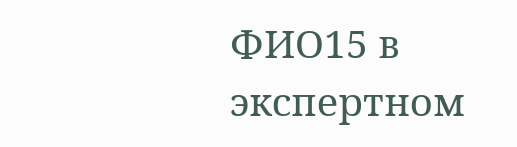ФИО15 в экспертном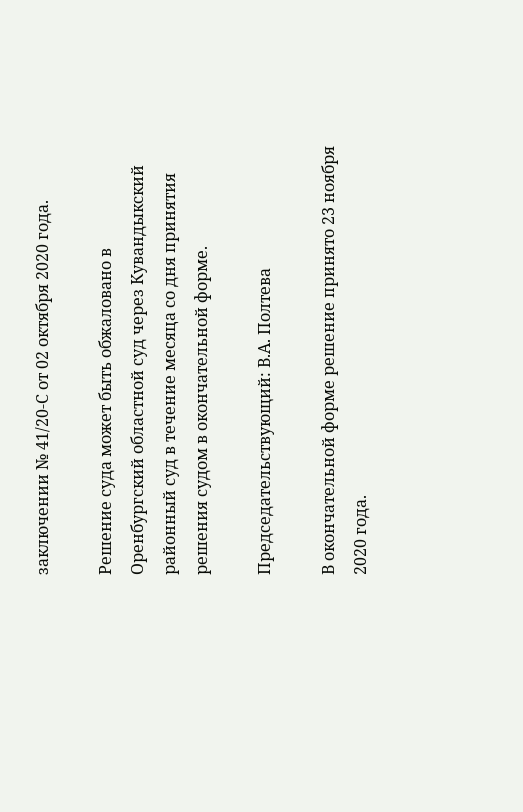заключении № 41/20-С от 02 октября 2020 года.

Решение суда может быть обжаловано в Оренбургский областной суд через Кувандыкский районный суд в течение месяца со дня принятия решения судом в окончательной форме.

Председательствующий: В.А. Полтева

В окончательной форме решение принято 23 ноября 2020 года.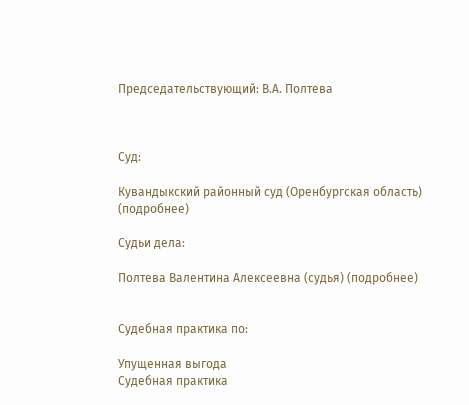Председательствующий: В.А. Полтева



Суд:

Кувандыкский районный суд (Оренбургская область) (подробнее)

Судьи дела:

Полтева Валентина Алексеевна (судья) (подробнее)


Судебная практика по:

Упущенная выгода
Судебная практика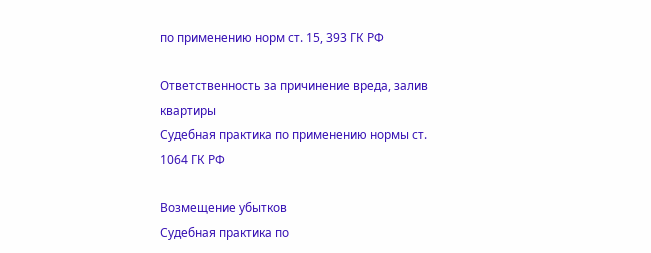по применению норм ст. 15, 393 ГК РФ

Ответственность за причинение вреда, залив квартиры
Судебная практика по применению нормы ст. 1064 ГК РФ

Возмещение убытков
Судебная практика по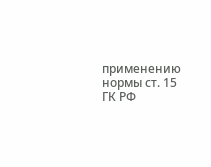применению нормы ст. 15 ГК РФ